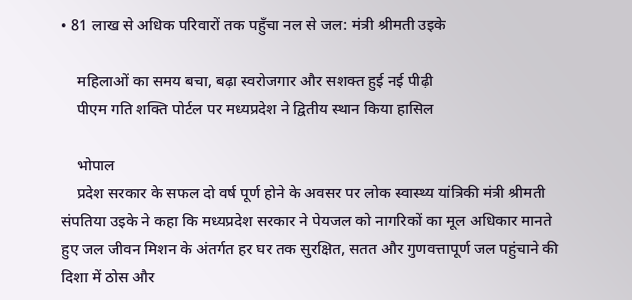• 81 लाख से अधिक परिवारों तक पहुँचा नल से जल: मंत्री श्रीमती उइके

    महिलाओं का समय बचा, बढ़ा स्वरोजगार और सशक्त हुई नई पीढ़ी
    पीएम गति शक्ति पोर्टल पर मध्यप्रदेश ने द्वितीय स्थान किया हासिल

    भोपाल
    प्रदेश सरकार के सफल दो वर्ष पूर्ण होने के अवसर पर लोक स्वास्थ्य यांत्रिकी मंत्री श्रीमती संपतिया उइके ने कहा कि मध्यप्रदेश सरकार ने पेयजल को नागरिकों का मूल अधिकार मानते हुए जल जीवन मिशन के अंतर्गत हर घर तक सुरक्षित, सतत और गुणवत्तापूर्ण जल पहुंचाने की दिशा में ठोस और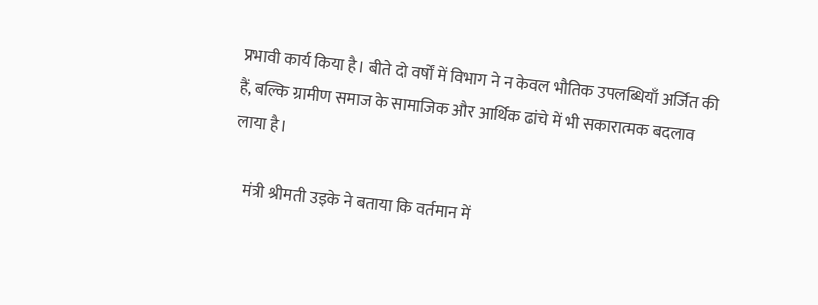प्रभावी कार्य किया है। बीते दो वर्षों में विभाग ने न केवल भौतिक उपलब्धियाँ अर्जित की हैं, बल्कि ग्रामीण समाज के सामाजिक और आर्थिक ढांचे में भी सकारात्मक बदलाव लाया है।

    मंत्री श्रीमती उइके ने बताया कि वर्तमान में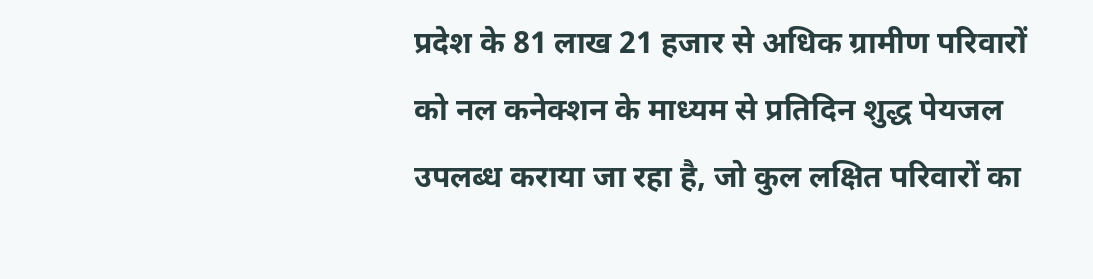प्रदेश के 81 लाख 21 हजार से अधिक ग्रामीण परिवारों को नल कनेक्शन के माध्यम से प्रतिदिन शुद्ध पेयजल उपलब्ध कराया जा रहा है, जो कुल लक्षित परिवारों का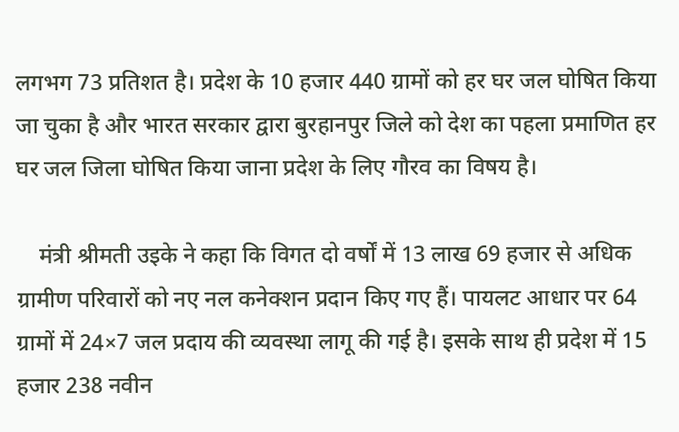लगभग 73 प्रतिशत है। प्रदेश के 10 हजार 440 ग्रामों को हर घर जल घोषित किया जा चुका है और भारत सरकार द्वारा बुरहानपुर जिले को देश का पहला प्रमाणित हर घर जल जिला घोषित किया जाना प्रदेश के लिए गौरव का विषय है।

    मंत्री श्रीमती उइके ने कहा कि विगत दो वर्षों में 13 लाख 69 हजार से अधिक ग्रामीण परिवारों को नए नल कनेक्शन प्रदान किए गए हैं। पायलट आधार पर 64 ग्रामों में 24×7 जल प्रदाय की व्यवस्था लागू की गई है। इसके साथ ही प्रदेश में 15 हजार 238 नवीन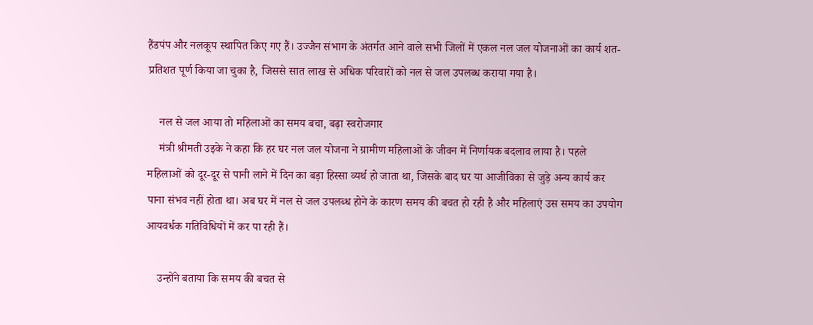हैंडपंप और नलकूप स्थापित किए गए हैं। उज्जैन संभाग के अंतर्गत आने वाले सभी जिलों में एकल नल जल योजनाओं का कार्य शत-प्रतिशत पूर्ण किया जा चुका है, जिससे सात लाख से अधिक परिवारों को नल से जल उपलब्ध कराया गया है।

    नल से जल आया तो महिलाओं का समय बचा, बढ़ा स्वरोजगार
    मंत्री श्रीमती उइके ने कहा कि हर घर नल जल योजना ने ग्रामीण महिलाओं के जीवन में निर्णायक बदलाव लाया है। पहले महिलाओं को दूर-दूर से पानी लाने में दिन का बड़ा हिस्सा व्यर्थ हो जाता था, जिसके बाद घर या आजीविका से जुड़े अन्य कार्य कर पाना संभव नहीं होता था। अब घर में नल से जल उपलब्ध होने के कारण समय की बचत हो रही है और महिलाएं उस समय का उपयोग आयवर्धक गतिविधियों में कर पा रही हैं।

    उन्होंने बताया कि समय की बचत से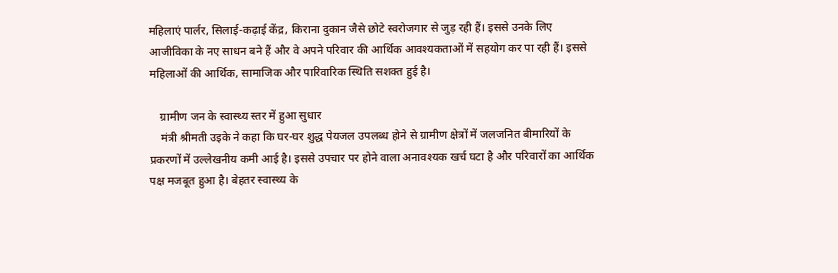महिलाएं पार्लर, सिलाई-कढ़ाई केंद्र, किराना दुकान जैसे छोटे स्वरोजगार से जुड़ रही हैं। इससे उनके लिए आजीविका के नए साधन बने हैं और वे अपने परिवार की आर्थिक आवश्यकताओं में सहयोग कर पा रही हैं। इससे महिलाओं की आर्थिक, सामाजिक और पारिवारिक स्थिति सशक्त हुई है।

    ग्रामीण जन के स्वास्थ्य स्तर में हुआ सुधार
    मंत्री श्रीमती उइके ने कहा कि घर-घर शुद्ध पेयजल उपलब्ध होने से ग्रामीण क्षेत्रों में जलजनित बीमारियों के प्रकरणों में उल्लेखनीय कमी आई है। इससे उपचार पर होने वाला अनावश्यक खर्च घटा है और परिवारों का आर्थिक पक्ष मजबूत हुआ है। बेहतर स्वास्थ्य के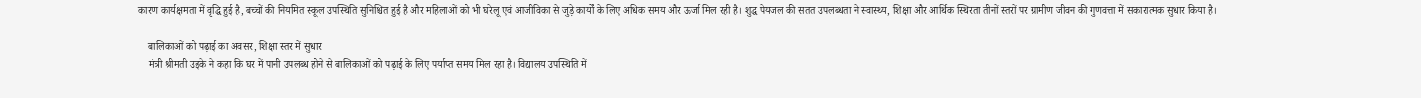कारण कार्यक्षमता में वृद्धि हुई है, बच्चों की नियमित स्कूल उपस्थिति सुनिश्चित हुई है और महिलाओं को भी घरेलू एवं आजीविका से जुड़े कार्यों के लिए अधिक समय और ऊर्जा मिल रही है। शुद्ध पेयजल की सतत उपलब्धता ने स्वास्थ्य, शिक्षा और आर्थिक स्थिरता तीनों स्तरों पर ग्रामीण जीवन की गुणवत्ता में सकारात्मक सुधार किया है।

    बालिकाओं को पढ़ाई का अवसर, शिक्षा स्तर में सुधार
    मंत्री श्रीमती उइके ने कहा कि घर में पानी उपलब्ध होने से बालिकाओं को पढ़ाई के लिए पर्याप्त समय मिल रहा है। विद्यालय उपस्थिति में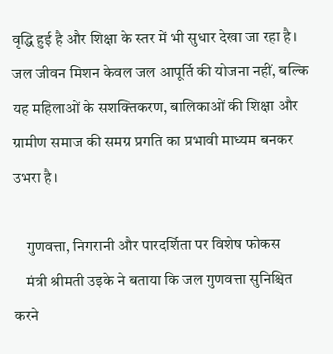वृद्धि हुई है और शिक्षा के स्तर में भी सुधार देखा जा रहा है। जल जीवन मिशन केवल जल आपूर्ति की योजना नहीं, बल्कि यह महिलाओं के सशक्तिकरण, बालिकाओं की शिक्षा और ग्रामीण समाज की समग्र प्रगति का प्रभावी माध्यम बनकर उभरा है।

    गुणवत्ता, निगरानी और पारदर्शिता पर विशेष फोकस
    मंत्री श्रीमती उइके ने बताया कि जल गुणवत्ता सुनिश्चित करने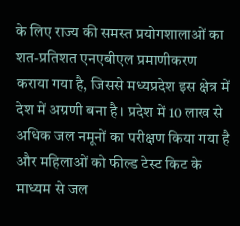के लिए राज्य की समस्त प्रयोगशालाओं का शत-प्रतिशत एनएबीएल प्रमाणीकरण कराया गया है, जिससे मध्यप्रदेश इस क्षेत्र में देश में अग्रणी बना है। प्रदेश में 10 लाख से अधिक जल नमूनों का परीक्षण किया गया है और महिलाओं को फील्ड टेस्ट किट के माध्यम से जल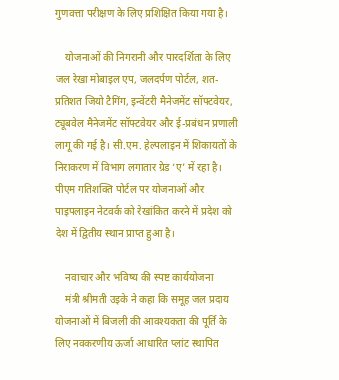गुणवत्ता परीक्षण के लिए प्रशिक्षित किया गया है।

    योजनाओं की निगरानी और पारदर्शिता के लिए जल रेखा मोबाइल एप, जलदर्पण पोर्टल, शत-प्रतिशत जियो टैगिंग, इन्वेंटरी मैनेजमेंट सॉफ्टवेयर, ट्यूबवेल मैनेजमेंट सॉफ्टवेयर और ई-प्रबंधन प्रणाली लागू की गई है। सी.एम. हेल्पलाइन में शिकायतों के निराकरण में विभाग लगातार ग्रेड ‘ए’ में रहा है। पीएम गतिशक्ति पोर्टल पर योजनाओं और पाइपलाइन नेटवर्क को रेखांकित करने में प्रदेश को देश में द्वितीय स्थान प्राप्त हुआ है।

    नवाचार और भविष्य की स्पष्ट कार्ययोजना
    मंत्री श्रीमती उइके ने कहा कि समूह जल प्रदाय योजनाओं में बिजली की आवश्यकता की पूर्ति के लिए नवकरणीय ऊर्जा आधारित प्लांट स्थापित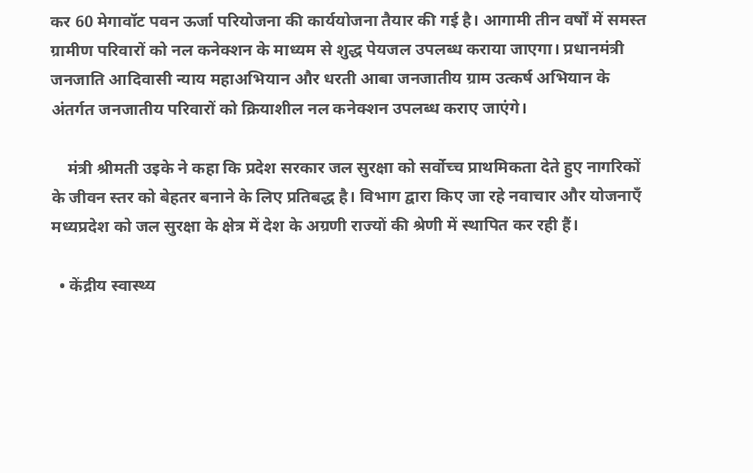कर 60 मेगावॉट पवन ऊर्जा परियोजना की कार्ययोजना तैयार की गई है। आगामी तीन वर्षों में समस्त ग्रामीण परिवारों को नल कनेक्शन के माध्यम से शुद्ध पेयजल उपलब्ध कराया जाएगा। प्रधानमंत्री जनजाति आदिवासी न्याय महाअभियान और धरती आबा जनजातीय ग्राम उत्कर्ष अभियान के अंतर्गत जनजातीय परिवारों को क्रियाशील नल कनेक्शन उपलब्ध कराए जाएंगे।

    मंत्री श्रीमती उइके ने कहा कि प्रदेश सरकार जल सुरक्षा को सर्वोच्च प्राथमिकता देते हुए नागरिकों के जीवन स्तर को बेहतर बनाने के लिए प्रतिबद्ध है। विभाग द्वारा किए जा रहे नवाचार और योजनाएँ मध्यप्रदेश को जल सुरक्षा के क्षेत्र में देश के अग्रणी राज्यों की श्रेणी में स्थापित कर रही हैं।

  • केंद्रीय स्‍वास्‍थ्‍य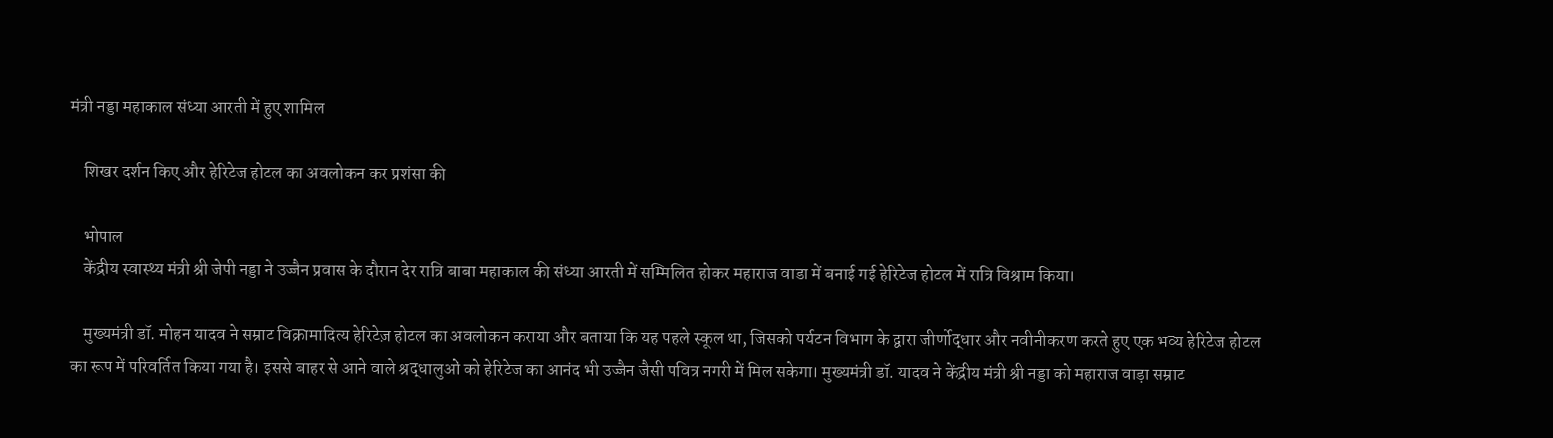मंत्री नड्डा महाकाल संध्‍या आरती में हुए शामिल

    शिखर दर्शन किए और हेरिटेज होटल का अवलोकन कर प्रशंसा की

    भोपाल
    केंद्रीय स्वास्थ्य मंत्री श्री जेपी नड्डा ने उज्जैन प्रवास के दौरान देर रात्रि बाबा महाकाल की संध्या आरती में सम्मिलित होकर महाराज वाडा में बनाई गई हेरिटेज होटल में रात्रि विश्राम किया।

    मुख्यमंत्री डॉ. मोहन यादव ने सम्राट विक्रामादित्य हेरिटेज़ होटल का अवलोकन कराया और बताया कि यह पहले स्कूल था, जिसको पर्यटन विभाग के द्वारा जीर्णोद्धार और नवीनीकरण करते हुए एक भव्य हेरिटेज होटल का रूप में परिवर्तित किया गया है। इससे बाहर से आने वाले श्रद्धालुओं को हेरिटेज का आनंद भी उज्जैन जैसी पवित्र नगरी में मिल सकेगा। मुख्यमंत्री डॉ. यादव ने केंद्रीय मंत्री श्री नड्डा को महाराज वाड़ा सम्राट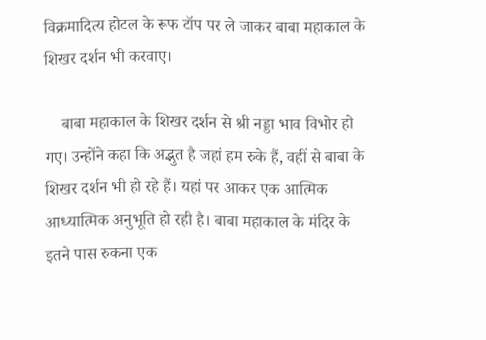विक्रमादित्‍य होटल के रूफ टॉप पर ले जाकर बाबा महाकाल के शिखर दर्शन भी करवाए।

    बाबा महाकाल के शिखर दर्शन से श्री नड्डा भाव विभोर हो गए। उन्होंने कहा कि अद्भुत है जहां हम रुके हैं, वहीं से बाबा के शिखर दर्शन भी हो रहे हैं। यहां पर आकर एक आत्मिक आध्यात्मिक अनुभूति हो रही है। बाबा महाकाल के मंदिर के इतने पास रुकना एक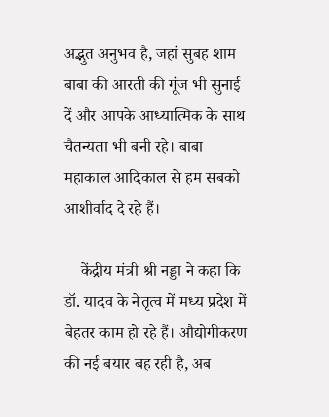अद्भुत अनुभव है, जहां सुबह शाम बाबा की आरती की गूंज भी सुनाई दें और आपके आध्यात्मिक के साथ चैतन्यता भी बनी रहे। बाबा महाकाल आदिकाल से हम सबको आशीर्वाद दे रहे हैं।

    केंद्रीय मंत्री श्री नड्डा ने कहा कि डॉ. यादव के नेतृत्व में मध्य प्रदेश में बेहतर काम हो रहे हैं। औद्योगीकरण की नई बयार बह रही है, अब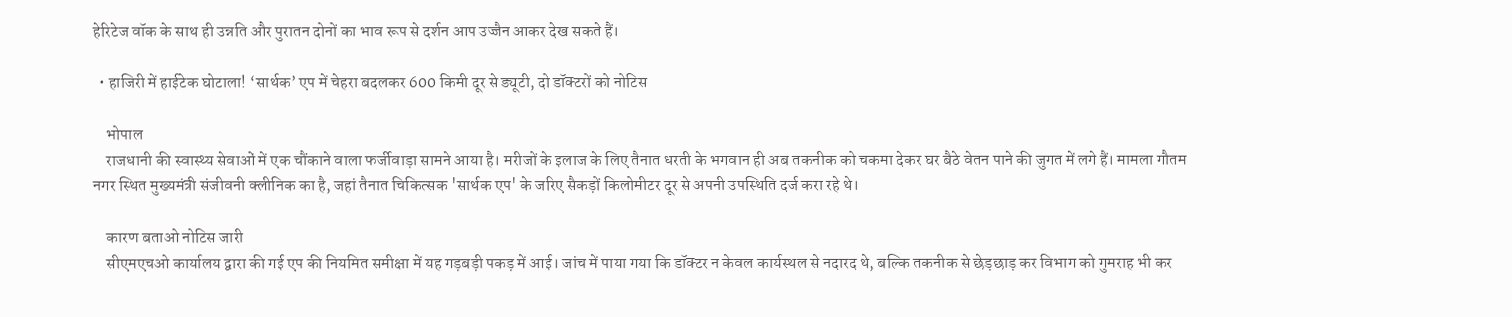हेरिटेज वॉक के साथ ही उन्नति और पुरातन दोनों का भाव रूप से दर्शन आप उज्जैन आकर देख सकते हैं।

  • हाजिरी में हाईटेक घोटाला! ‘सार्थक’ एप में चेहरा बदलकर 600 किमी दूर से ड्यूटी, दो डॉक्टरों को नोटिस

    भोपाल
    राजधानी की स्वास्थ्य सेवाओं में एक चौंकाने वाला फर्जीवाड़ा सामने आया है। मरीजों के इलाज के लिए तैनात धरती के भगवान ही अब तकनीक को चकमा देकर घर बैठे वेतन पाने की जुगत में लगे हैं। मामला गौतम नगर स्थित मुख्यमंत्री संजीवनी क्लीनिक का है, जहां तैनात चिकित्सक 'सार्थक एप' के जरिए सैकड़ों किलोमीटर दूर से अपनी उपस्थिति दर्ज करा रहे थे।

    कारण बताओ नोटिस जारी
    सीएमएचओ कार्यालय द्वारा की गई एप की नियमित समीक्षा में यह गड़बड़ी पकड़ में आई। जांच में पाया गया कि डॉक्टर न केवल कार्यस्थल से नदारद थे, बल्कि तकनीक से छेड़छाड़ कर विभाग को गुमराह भी कर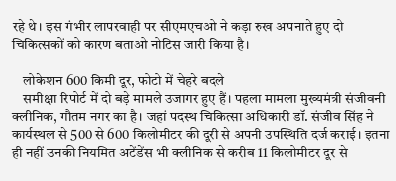रहे थे। इस गंभीर लापरवाही पर सीएमएचओ ने कड़ा रुख अपनाते हुए दो चिकित्सकों को कारण बताओ नोटिस जारी किया है।

    लोकेशन 600 किमी दूर, फोटो में चेहरे बदले
    समीक्षा रिपोर्ट में दो बड़े मामले उजागर हुए हैं। पहला मामला मुख्यमंत्री संजीवनी क्लीनिक, गौतम नगर का है। जहां पदस्थ चिकित्सा अधिकारी डॉ. संजीव सिंह ने कार्यस्थल से 500 से 600 किलोमीटर की दूरी से अपनी उपस्थिति दर्ज कराई। इतना ही नहीं उनकी नियमित अटेंडेंस भी क्लीनिक से करीब 11 किलोमीटर दूर से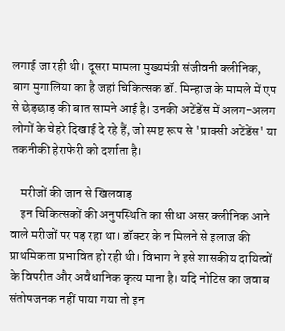लगाई जा रही थी। दूसरा मामला मुख्यमंत्री संजीवनी क्लीनिक, बाग मुगालिया का है जहां चिकित्सक डॉ. मिन्हाज के मामले में एप से छेड़छाड़ की बात सामने आई है। उनकी अटेंडेंस में अलग-अलग लोगों के चेहरे दिखाई दे रहे हैं, जो स्पष्ट रूप से 'प्राक्सी अटेंडेंस' या तकनीकी हेराफेरी को दर्शाता है।

    मरीजों की जान से खिलवाड़
    इन चिकित्सकों की अनुपस्थिति का सीधा असर क्लीनिक आने वाले मरीजों पर पड़ रहा था। डॉक्टर के न मिलने से इलाज की प्राथमिकता प्रभावित हो रही थी। विभाग ने इसे शासकीय दायित्वों के विपरीत और अवैधानिक कृत्य माना है। यदि नोटिस का जवाब संतोषजनक नहीं पाया गया तो इन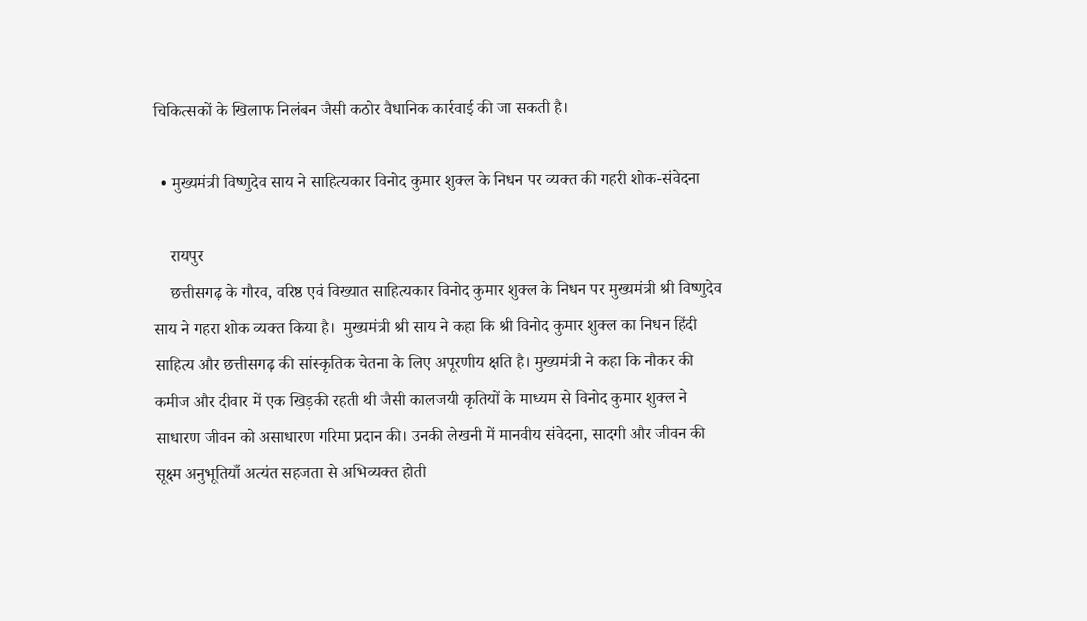चिकित्सकों के खिलाफ निलंबन जैसी कठोर वैधानिक कार्रवाई की जा सकती है।

  • मुख्यमंत्री विष्णुदेव साय ने साहित्यकार विनोद कुमार शुक्ल के निधन पर व्यक्त की गहरी शोक-संवेदना

    रायपुर
    छत्तीसगढ़ के गौरव, वरिष्ठ एवं विख्यात साहित्यकार विनोद कुमार शुक्ल के निधन पर मुख्यमंत्री श्री विष्णुदेव साय ने गहरा शोक व्यक्त किया है।  मुख्यमंत्री श्री साय ने कहा कि श्री विनोद कुमार शुक्ल का निधन हिंदी साहित्य और छत्तीसगढ़ की सांस्कृतिक चेतना के लिए अपूरणीय क्षति है। मुख्यमंत्री ने कहा कि नौकर की कमीज और दीवार में एक खिड़की रहती थी जैसी कालजयी कृतियों के माध्यम से विनोद कुमार शुक्ल ने साधारण जीवन को असाधारण गरिमा प्रदान की। उनकी लेखनी में मानवीय संवेदना, सादगी और जीवन की सूक्ष्म अनुभूतियाँ अत्यंत सहजता से अभिव्यक्त होती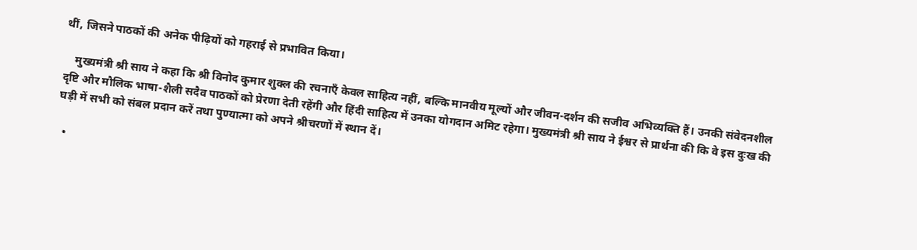थीं, जिसने पाठकों की अनेक पीढ़ियों को गहराई से प्रभावित किया।

    मुख्यमंत्री श्री साय ने कहा कि श्री विनोद कुमार शुक्ल की रचनाएँ केवल साहित्य नहीं, बल्कि मानवीय मूल्यों और जीवन-दर्शन की सजीव अभिव्यक्ति हैं। उनकी संवेदनशील दृष्टि और मौलिक भाषा-शैली सदैव पाठकों को प्रेरणा देती रहेंगी और हिंदी साहित्य में उनका योगदान अमिट रहेगा। मुख्यमंत्री श्री साय ने ईश्वर से प्रार्थना की कि वे इस दुःख की घड़ी में सभी को संबल प्रदान करें तथा पुण्यात्मा को अपने श्रीचरणों में स्थान दें।

  •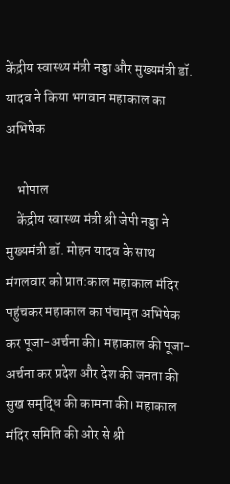केंद्रीय स्‍वास्‍थ्‍य मंत्री नड्डा और मुख्यमंत्री डॉ. यादव ने किया भगवान महाकाल का अभिषेक

    भोपाल
    केंद्रीय स्वास्थ्य मंत्री श्री जेपी नड्डा ने मुख्यमंत्री डॉ. मोहन यादव के साथ मंगलवार को प्रात:काल महाकाल मंदिर पहुंचकर महाकाल का पंचामृत अभिषेक कर पूजा-अर्चना की। महाकाल की पूजा-अर्चना कर प्रदेश और देश की जनता की सुख समृद्धि की कामना की। महाकाल मंदिर समिति की ओर से श्री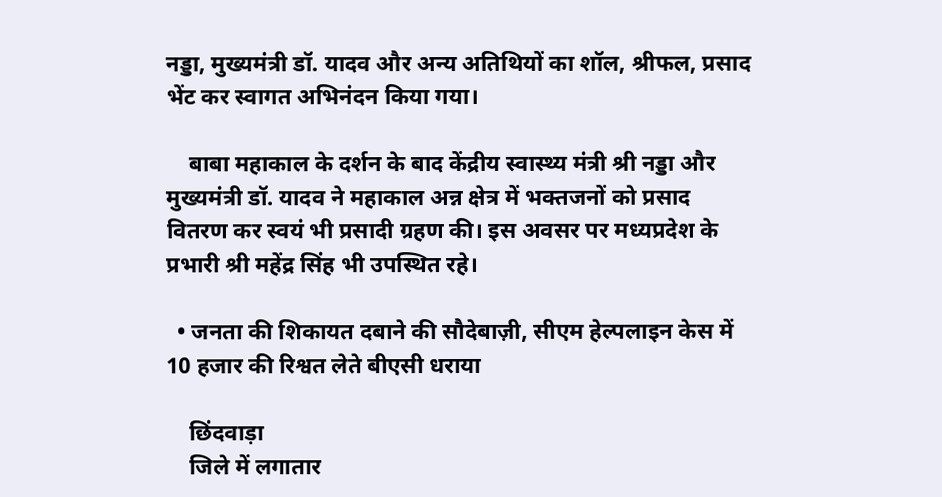नड्डा, मुख्यमंत्री डॉ. यादव और अन्य अतिथियों का शॉल, श्रीफल, प्रसाद भेंट कर स्वागत अभिनंदन किया गया।

    बाबा महाकाल के दर्शन के बाद केंद्रीय स्वास्थ्य मंत्री श्री नड्डा और मुख्यमंत्री डॉ. यादव ने महाकाल अन्न क्षेत्र में भक्तजनों को प्रसाद वितरण कर स्वयं भी प्रसादी ग्रहण की। इस अवसर पर मध्यप्रदेश के प्रभारी श्री महेंद्र सिंह भी उपस्थित रहे।

  • जनता की शिकायत दबाने की सौदेबाज़ी, सीएम हेल्पलाइन केस में 10 हजार की रिश्वत लेते बीएसी धराया

    छिंदवाड़ा
    जिले में लगातार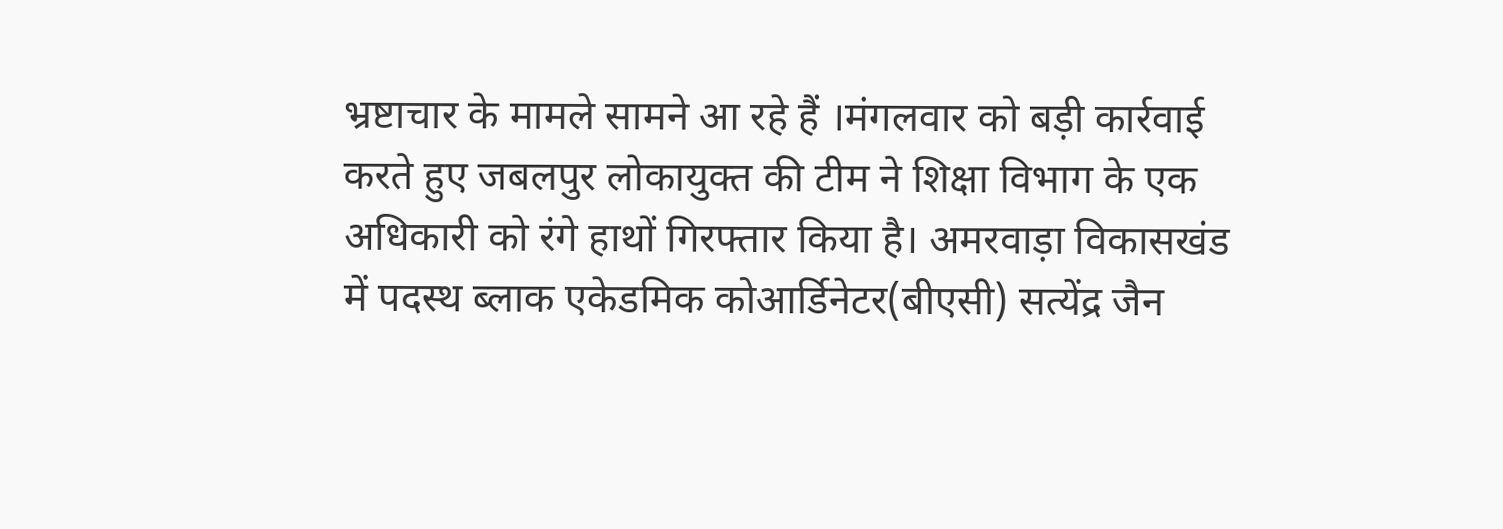भ्रष्टाचार के मामले सामने आ रहे हैं ।मंगलवार को बड़ी कार्रवाई करते हुए जबलपुर लोकायुक्त की टीम ने शिक्षा विभाग के एक अधिकारी को रंगे हाथों गिरफ्तार किया है। अमरवाड़ा विकासखंड में पदस्थ ब्लाक एकेडमिक कोआर्डिनेटर(बीएसी) सत्येंद्र जैन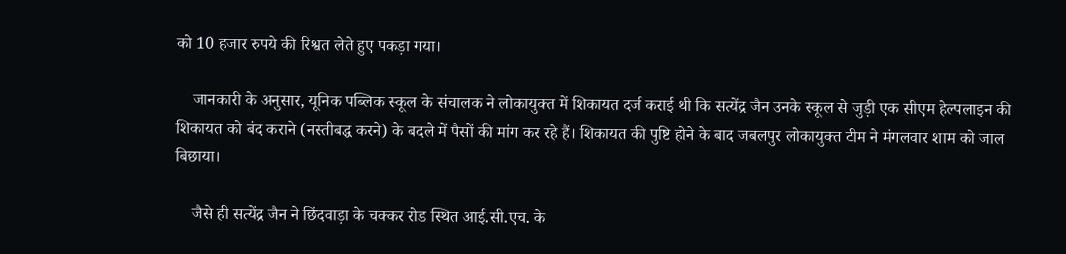को 10 हजार रुपये की रिश्वत लेते हुए पकड़ा गया।

    जानकारी के अनुसार, यूनिक पब्लिक स्कूल के संचालक ने लोकायुक्त में शिकायत दर्ज कराई थी कि सत्येंद्र जैन उनके स्कूल से जुड़ी एक सीएम हेल्पलाइन की शिकायत को बंद कराने (नस्तीबद्ध करने) के बदले में पैसों की मांग कर रहे हैं। शिकायत की पुष्टि होने के बाद जबलपुर लोकायुक्त टीम ने मंगलवार शाम को जाल बिछाया।

    जैसे ही सत्येंद्र जैन ने छिंदवाड़ा के चक्कर रोड स्थित आई.सी.एच. के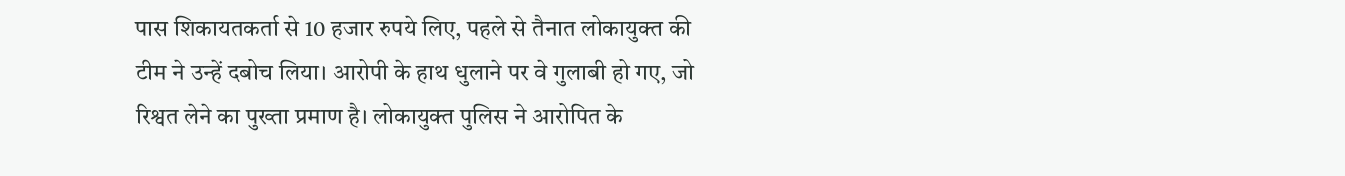पास शिकायतकर्ता से 10 हजार रुपये लिए, पहले से तैनात लोकायुक्त की टीम ने उन्हें दबोच लिया। आरोपी के हाथ धुलाने पर वे गुलाबी हो गए, जो रिश्वत लेने का पुख्ता प्रमाण है। लोकायुक्त पुलिस ने आरोपित के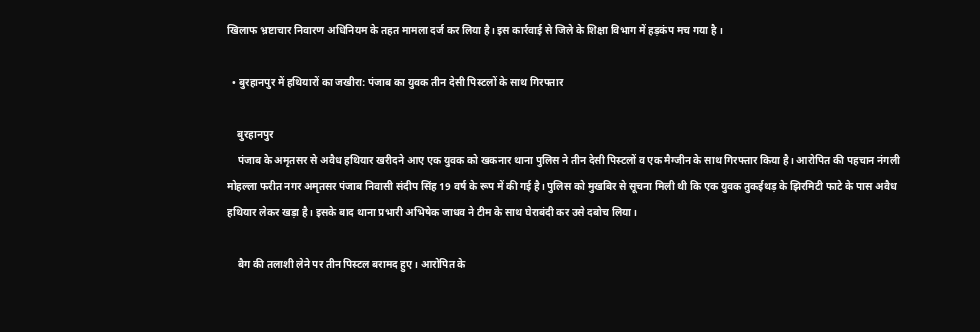खिलाफ भ्रष्टाचार निवारण अधिनियम के तहत मामला दर्ज कर लिया है। इस कार्रवाई से जिले के शिक्षा विभाग में हड़कंप मच गया है ।

  • बुरहानपुर में हथियारों का जखीरा: पंजाब का युवक तीन देसी पिस्टलों के साथ गिरफ्तार

    बुरहानपुर
    पंजाब के अमृतसर से अवैध हथियार खरीदने आए एक युवक को खकनार थाना पुलिस ने तीन देसी पिस्टलों व एक मैग्जीन के साथ गिरफ्तार किया है। आरोपित की पहचान नंगली मोहल्ला फरीत नगर अमृतसर पंजाब निवासी संदीप सिंह 19 वर्ष के रूप में की गई है। पुलिस को मुखबिर से सूचना मिली थी कि एक युवक तुकईथड़ के झिरमिटी फाटे के पास अवैध हथियार लेकर खड़ा है। इसके बाद थाना प्रभारी अभिषेक जाधव ने टीम के साथ घेराबंदी कर उसे दबोच लिया।

    बैग की तलाशी लेने पर तीन पिस्टल बरामद हुए। आरोपित के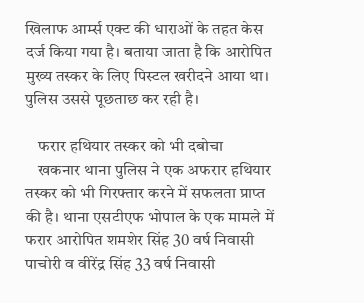खिलाफ आर्म्स एक्ट की धाराओं के तहत केस दर्ज किया गया है। बताया जाता है कि आरोपित मुख्य तस्कर के लिए पिस्टल खरीदने आया था। पुलिस उससे पूछताछ कर रही है।

    फरार हथियार तस्कर को भी दबोचा
    खकनार थाना पुलिस ने एक अफरार हथियार तस्कर को भी गिरफ्तार करने में सफलता प्राप्त की है। थाना एसटीएफ भोपाल के एक मामले में फरार आरोपित शमशेर सिंह 30 वर्ष निवासी पाचोरी व वीरेंद्र सिंह 33 वर्ष निवासी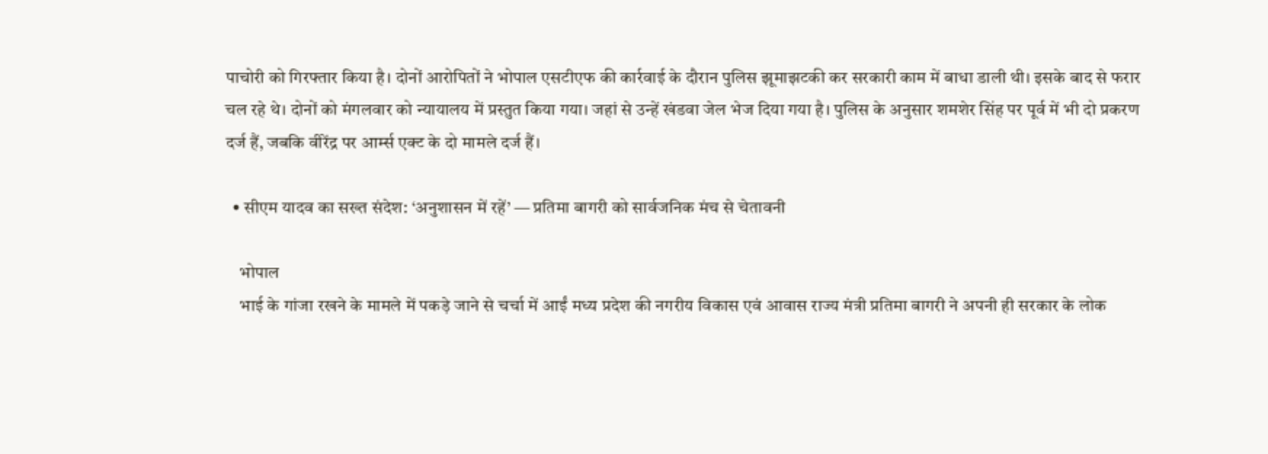पाचोरी को गिरफ्तार किया है। दोनों आरोपितों ने भोपाल एसटीएफ की कार्रवाई के दौरान पुलिस झूमाझटकी कर सरकारी काम में बाधा डाली थी। इसके बाद से फरार चल रहे थे। दोनों को मंगलवार को न्यायालय में प्रस्तुत किया गया। जहां से उन्हें खंडवा जेल भेज दिया गया है। पुलिस के अनुसार शमशेर सिंह पर पूर्व में भी दो प्रकरण दर्ज हैं, जबकि वीरेंद्र पर आर्म्स एक्ट के दो मामले दर्ज हैं।

  • सीएम यादव का सख्त संदेश: ‘अनुशासन में रहें’ — प्रतिमा बागरी को सार्वजनिक मंच से चेतावनी

    भोपाल
    भाई के गांजा रखने के मामले में पकड़े जाने से चर्चा में आईं मध्य प्रदेश की नगरीय विकास एवं आवास राज्य मंत्री प्रतिमा बागरी ने अपनी ही सरकार के लोक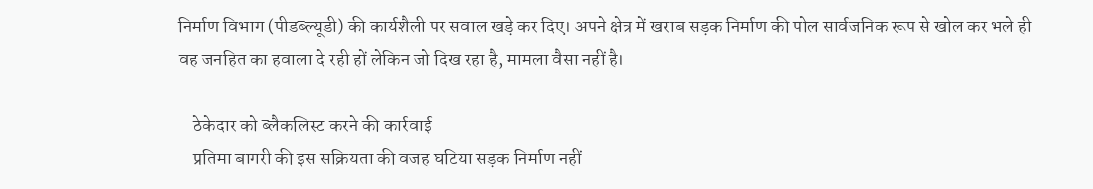निर्माण विभाग (पीडब्ल्यूडी) की कार्यशैली पर सवाल खड़े कर दिए। अपने क्षेत्र में खराब सड़क निर्माण की पोल सार्वजनिक रूप से खोल कर भले ही वह जनहित का हवाला दे रही हों लेकिन जो दिख रहा है, मामला वैसा नहीं है।

    ठेकेदार को ब्लैकलिस्ट करने की कार्रवाई
    प्रतिमा बागरी की इस सक्रियता की वजह घटिया सड़क निर्माण नहीं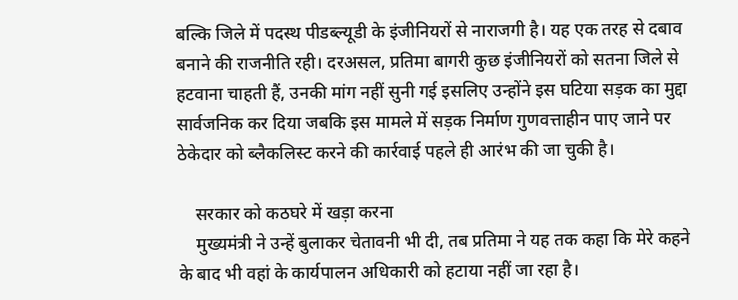बल्कि जिले में पदस्थ पीडब्ल्यूडी के इंजीनियरों से नाराजगी है। यह एक तरह से दबाव बनाने की राजनीति रही। दरअसल, प्रतिमा बागरी कुछ इंजीनियरों को सतना जिले से हटवाना चाहती हैं, उनकी मांग नहीं सुनी गई इसलिए उन्होंने इस घटिया सड़क का मुद्दा सार्वजनिक कर दिया जबकि इस मामले में सड़क निर्माण गुणवत्ताहीन पाए जाने पर ठेकेदार को ब्लैकलिस्ट करने की कार्रवाई पहले ही आरंभ की जा चुकी है।

    सरकार को कठघरे में खड़ा करना
    मुख्यमंत्री ने उन्हें बुलाकर चेतावनी भी दी, तब प्रतिमा ने यह तक कहा कि मेरे कहने के बाद भी वहां के कार्यपालन अधिकारी को हटाया नहीं जा रहा है।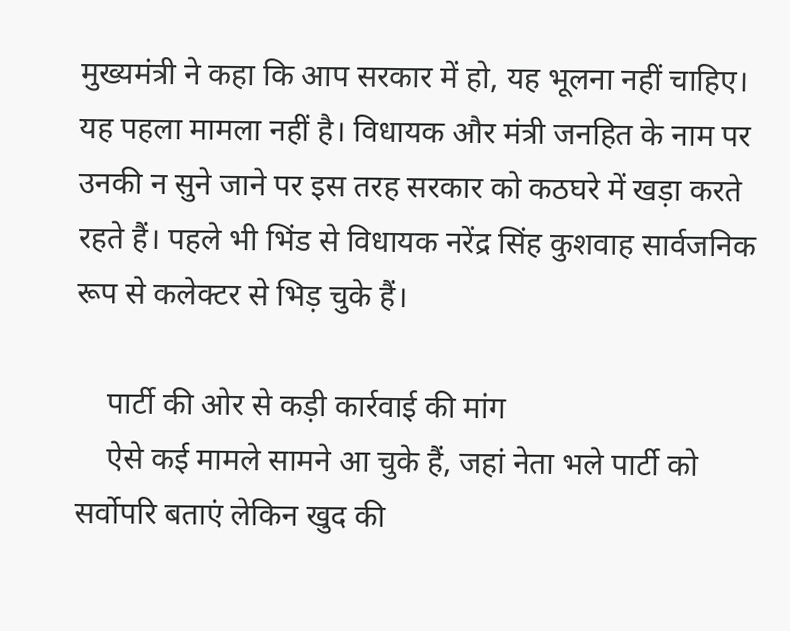मुख्यमंत्री ने कहा कि आप सरकार में हो, यह भूलना नहीं चाहिए। यह पहला मामला नहीं है। विधायक और मंत्री जनहित के नाम पर उनकी न सुने जाने पर इस तरह सरकार को कठघरे में खड़ा करते रहते हैं। पहले भी भिंड से विधायक नरेंद्र सिंह कुशवाह सार्वजनिक रूप से कलेक्टर से भिड़ चुके हैं।

    पार्टी की ओर से कड़ी कार्रवाई की मांग
    ऐसे कई मामले सामने आ चुके हैं, जहां नेता भले पार्टी को सर्वोपरि बताएं लेकिन खुद की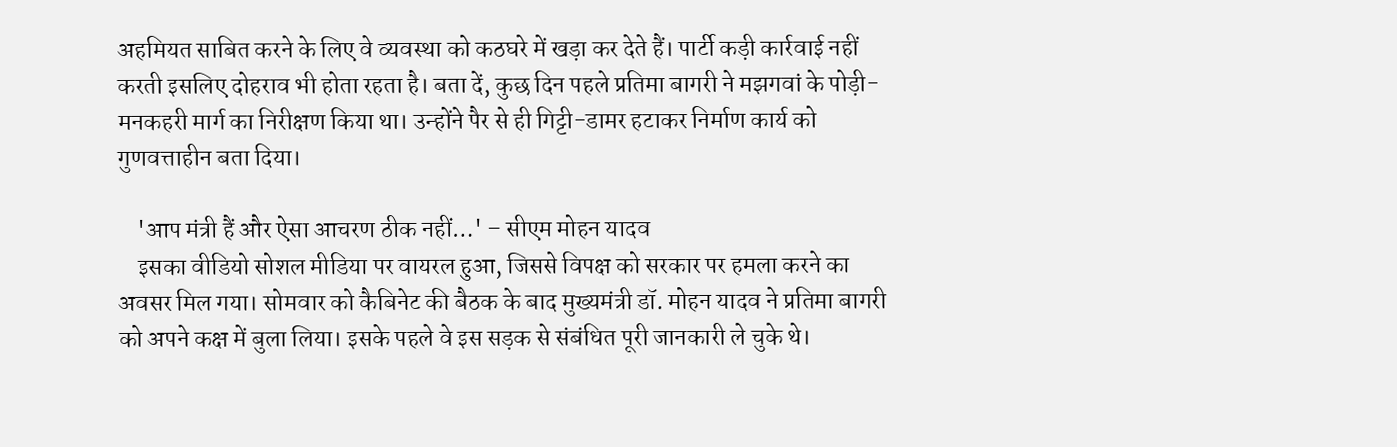अहमियत साबित करने के लिए वे व्यवस्था को कठघरे में खड़ा कर देते हैं। पार्टी कड़ी कार्रवाई नहीं करती इसलिए दोहराव भी होता रहता है। बता दें, कुछ दिन पहले प्रतिमा बागरी ने मझगवां के पोड़ी-मनकहरी मार्ग का निरीक्षण किया था। उन्होंने पैर से ही गिट्टी-डामर हटाकर निर्माण कार्य को गुणवत्ताहीन बता दिया।

    'आप मंत्री हैं और ऐसा आचरण ठीक नहीं…' – सीएम मोहन यादव
    इसका वीडियो सोशल मीडिया पर वायरल हुआ, जिससे विपक्ष को सरकार पर हमला करने का अवसर मिल गया। सोमवार को कैबिनेट की बैठक के बाद मुख्यमंत्री डॉ. मोहन यादव ने प्रतिमा बागरी को अपने कक्ष में बुला लिया। इसके पहले वे इस सड़क से संबंधित पूरी जानकारी ले चुके थे।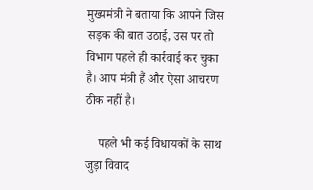मुख्यमंत्री ने बताया कि आपने जिस सड़क की बात उठाई, उस पर तो विभाग पहले ही कार्रवाई कर चुका है। आप मंत्री हैं और ऐसा आचरण ठीक नहीं है।

    पहले भी कई विधायकों के साथ जुड़ा विवाद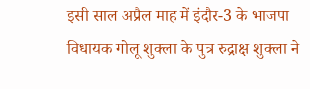इसी साल अप्रैल माह में इंदौर-3 के भाजपा विधायक गोलू शुक्ला के पुत्र रुद्राक्ष शुक्ला ने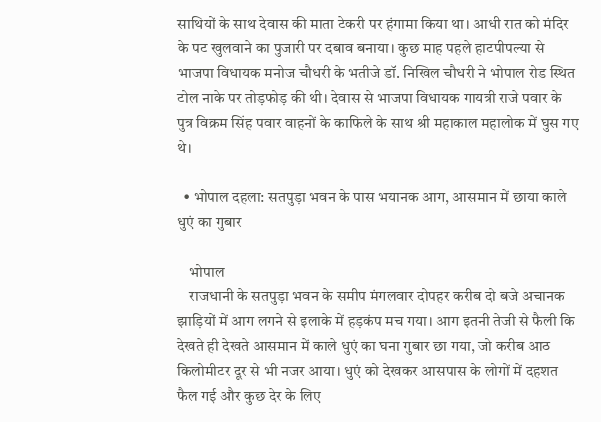साथियों के साथ देवास की माता टेकरी पर हंगामा किया था। आधी रात को मंदिर के पट खुलवाने का पुजारी पर दबाव बनाया। कुछ माह पहले हाटपीपल्या से भाजपा विधायक मनोज चौधरी के भतीजे डॉ. निखिल चौधरी ने भोपाल रोड स्थित टोल नाके पर तोड़फोड़ की थी। देवास से भाजपा विधायक गायत्री राजे पवार के पुत्र विक्रम सिंह पवार वाहनों के काफिले के साथ श्री महाकाल महालोक में घुस गए थे।

  • भोपाल दहला: सतपुड़ा भवन के पास भयानक आग, आसमान में छाया काले धुएं का गुबार

    भोपाल
    राजधानी के सतपुड़ा भवन के समीप मंगलवार दोपहर करीब दो बजे अचानक झाड़ियों में आग लगने से इलाके में हड़कंप मच गया। आग इतनी तेजी से फैली कि देखते ही देखते आसमान में काले धुएं का घना गुबार छा गया, जो करीब आठ किलोमीटर दूर से भी नजर आया। धुएं को देखकर आसपास के लोगों में दहशत फैल गई और कुछ देर के लिए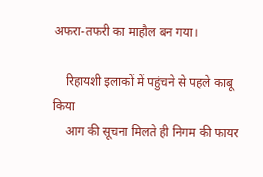अफरा-तफरी का माहौल बन गया।

    रिहायशी इलाकों में पहुंचने से पहले काबू किया
    आग की सूचना मिलते ही निगम की फायर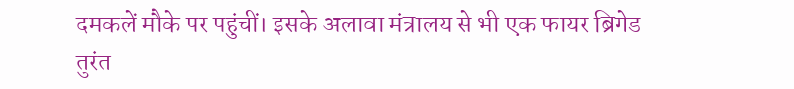दमकलें मौके पर पहुंचीं। इसके अलावा मंत्रालय से भी एक फायर ब्रिगेड तुरंत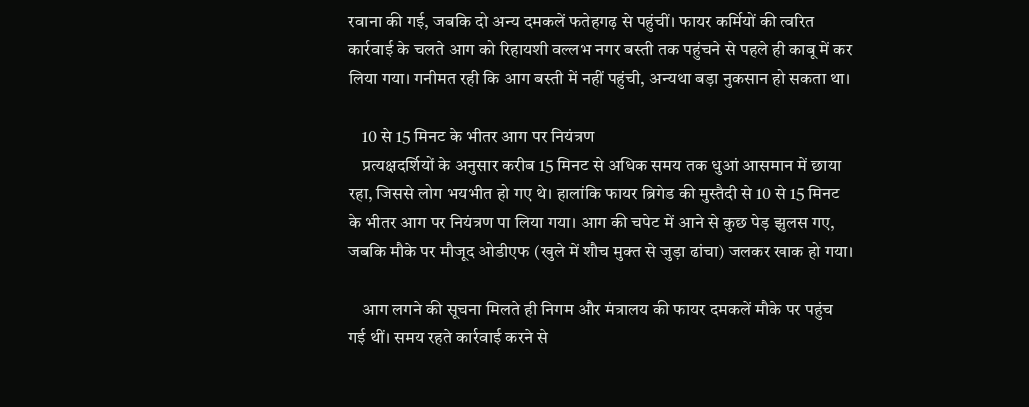रवाना की गई, जबकि दो अन्य दमकलें फतेहगढ़ से पहुंचीं। फायर कर्मियों की त्वरित कार्रवाई के चलते आग को रिहायशी वल्लभ नगर बस्ती तक पहुंचने से पहले ही काबू में कर लिया गया। गनीमत रही कि आग बस्ती में नहीं पहुंची, अन्यथा बड़ा नुकसान हो सकता था।

    10 से 15 मिनट के भीतर आग पर नियंत्रण
    प्रत्यक्षदर्शियों के अनुसार करीब 15 मिनट से अधिक समय तक धुआं आसमान में छाया रहा, जिससे लोग भयभीत हो गए थे। हालांकि फायर ब्रिगेड की मुस्तैदी से 10 से 15 मिनट के भीतर आग पर नियंत्रण पा लिया गया। आग की चपेट में आने से कुछ पेड़ झुलस गए, जबकि मौके पर मौजूद ओडीएफ (खुले में शौच मुक्त से जुड़ा ढांचा) जलकर खाक हो गया।

    आग लगने की सूचना मिलते ही निगम और मंत्रालय की फायर दमकलें मौके पर पहुंच गई थीं। समय रहते कार्रवाई करने से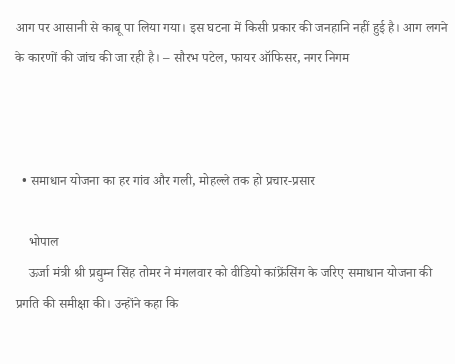आग पर आसानी से काबू पा लिया गया। इस घटना में किसी प्रकार की जनहानि नहीं हुई है। आग लगने के कारणों की जांच की जा रही है। – सौरभ पटेल, फायर ऑफिसर, नगर निगम



  • समाधान योजना का हर गांव और गली, मोहल्ले तक हो प्रचार-प्रसार

    भोपाल
    ऊर्जा मंत्री श्री प्रद्युम्न सिंह तोमर ने मंगलवार को वीडियो कांफ्रेंसिंग के जरिए समाधान योजना की प्रगति की समीक्षा की। उन्होंने कहा कि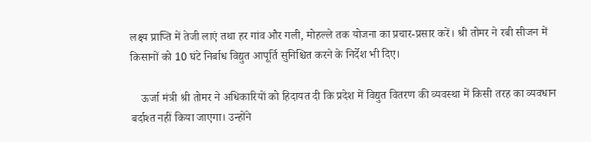लक्ष्य प्राप्ति में तेजी लाएं तथा हर गांव और गली, मोहल्ले तक योजना का प्रचार-प्रसार करें। श्री तोमर ने रबी सीजन में किसानों को 10 घंटे निर्बाध विद्युत आपूर्ति सुनिश्चित करने के निर्देश भी दिए।

    ऊर्जा मंत्री श्री तोमर ने अधिकारियों को हिदायत दी कि प्रदेश में विद्युत वितरण की व्यवस्था में किसी तरह का व्यवधान बर्दाश्त नहीं किया जाएगा। उन्होंने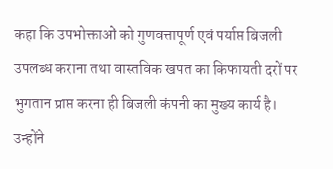कहा कि उपभोक्ताओं को गुणवत्तापूर्ण एवं पर्याप्त बिजली उपलब्ध कराना तथा वास्तविक खपत का किफायती दरों पर भुगतान प्राप्त करना ही बिजली कंपनी का मुख्य कार्य है। उन्होंने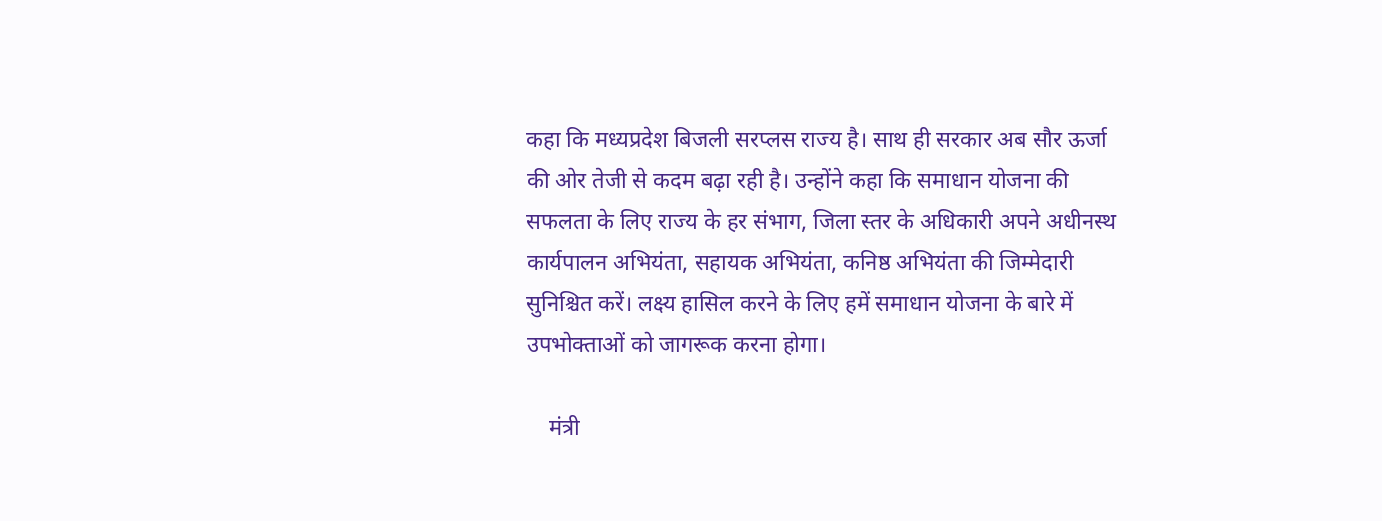कहा कि मध्यप्रदेश बिजली सरप्लस राज्य है। साथ ही सरकार अब सौर ऊर्जा की ओर तेजी से कदम बढ़ा रही है। उन्होंने कहा कि समाधान योजना की सफलता के लिए राज्य के हर संभाग, जिला स्तर के अधिकारी अपने अधीनस्थ कार्यपालन अभियंता, सहायक अभियंता, कनिष्ठ अभियंता की जिम्मेदारी सुनिश्चित करें। लक्ष्य हासिल करने के लिए हमें समाधान योजना के बारे में उपभोक्ताओं को जागरूक करना होगा।

    मंत्री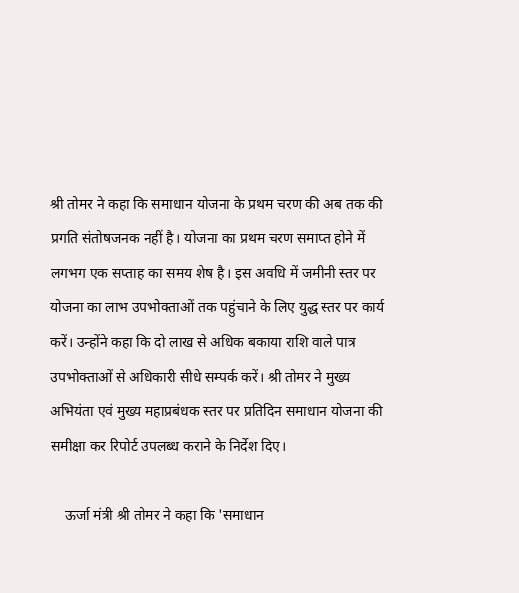श्री तोमर ने कहा कि समाधान योजना के प्रथम चरण की अब तक की प्रगति संतोषजनक नहीं है। योजना का प्रथम चरण समाप्त होने में लगभग एक सप्ताह का समय शेष है। इस अवधि में जमीनी स्तर पर योजना का लाभ उपभोक्ताओं तक पहुंचाने के लिए युद्ध स्तर पर कार्य करें। उन्होंने कहा कि दो लाख से अधिक बकाया राशि वाले पात्र उपभोक्ताओं से अधिकारी सीधे सम्पर्क करें। श्री तोमर ने मुख्य अभियंता एवं मुख्य महाप्रबंधक स्तर पर प्रतिदिन समाधान योजना की समीक्षा कर रिपोर्ट उपलब्ध कराने के निर्देश दिए।

    ऊर्जा मंत्री श्री तोमर ने कहा कि 'समाधान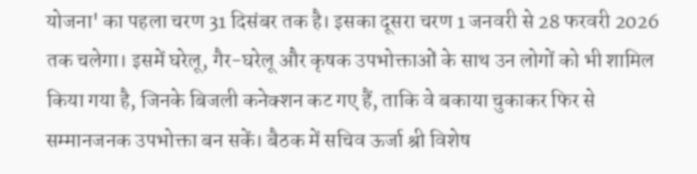योजना' का पहला चरण 31 दिसंबर तक है। इसका दूसरा चरण 1 जनवरी से 28 फरवरी 2026 तक चलेगा। इसमें घरेलू, गैर-घरेलू और कृषक उपभोक्ताओं के साथ उन लोगों को भी शामिल किया गया है, जिनके बिजली कनेक्शन कट गए हैं, ताकि वे बकाया चुकाकर फिर से सम्मानजनक उपभोक्ता बन सकें। बैठक में सचिव ऊर्जा श्री विशेष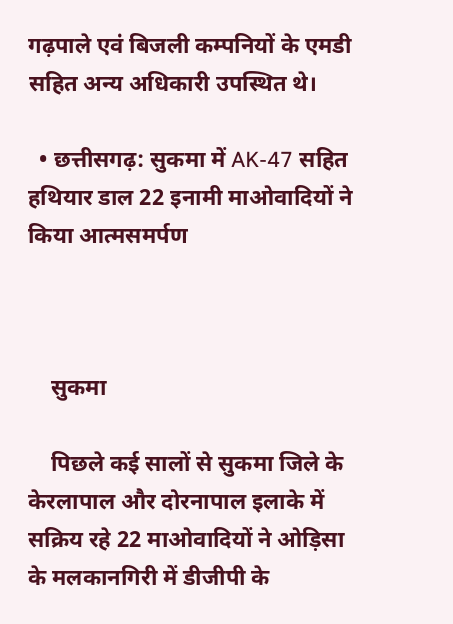गढ़पाले एवं बिजली कम्पनियों के एमडी सहित अन्य अधिकारी उपस्थित थे।

  • छत्तीसगढ़: सुकमा में AK-47 सहित हथियार डाल 22 इनामी माओवादियों ने किया आत्मसमर्पण



    सुकमा

    पिछले कई सालों से सुकमा जिले के केरलापाल और दोरनापाल इलाके में सक्रिय रहे 22 माओवादियों ने ओड़िसा के मलकानगिरी में डीजीपी के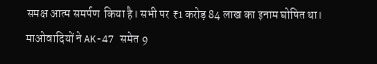समक्ष आत्म समर्पण  किया है। सभी पर ₹1 करोड़ 84 लाख का इनाम घोषित था। माओवादियों ने AK-47 समेत 9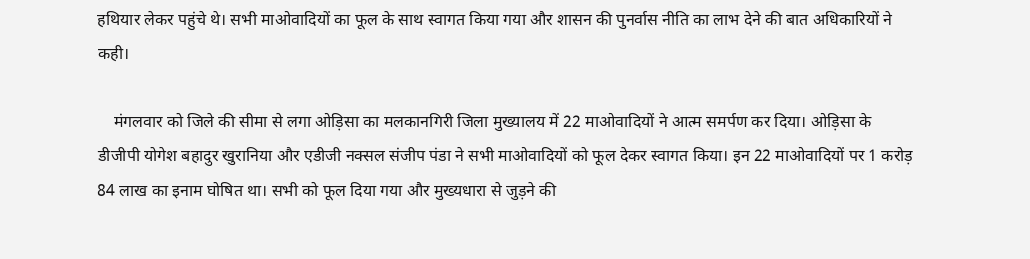हथियार लेकर पहुंचे थे। सभी माओवादियों का फूल के साथ स्वागत किया गया और शासन की पुनर्वास नीति का लाभ देने की बात अधिकारियों ने कही।

    मंगलवार को जिले की सीमा से लगा ओड़िसा का मलकानगिरी जिला मुख्यालय में 22 माओवादियों ने आत्म समर्पण कर दिया। ओड़िसा के डीजीपी योगेश बहादुर खुरानिया और एडीजी नक्सल संजीप पंडा ने सभी माओवादियों को फूल देकर स्वागत किया। इन 22 माओवादियों पर 1 करोड़ 84 लाख का इनाम घोषित था। सभी को फूल दिया गया और मुख्यधारा से जुड़ने की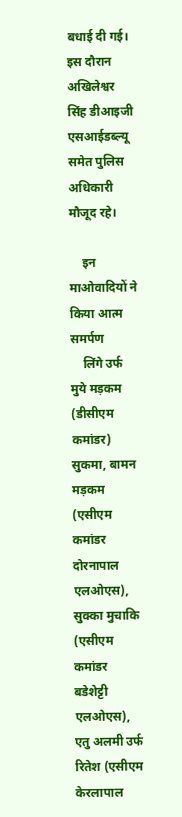बधाई दी गई। इस दौरान अखिलेश्वर सिंह डीआइजी एसआईडब्ल्यू समेत पुलिस अधिकारी मौजूद रहे।

    इन माओवादियों ने किया आत्म समर्पण
    लिंगे उर्फ मुये मड़कम (डीसीएम कमांडर) सुकमा, बामन मड़कम (एसीएम कमांडर दोरनापाल एलओएस), सुक्का मुचाकि (एसीएम कमांडर बडेशेट्टी एलओएस), एतु अलमी उर्फ रितेश (एसीएम केरलापाल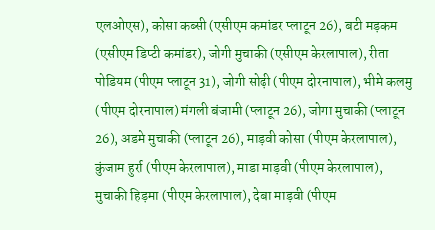एलओएस), कोसा कब्सी (एसीएम कमांडर प्लाटून 26), बटी मड़कम (एसीएम डिप्टी कमांडर), जोगी मुचाकी (एसीएम केरलापाल), रीता पोडियम (पीएम प्लाटून 31), जोगी सोढ़ी (पीएम दोरनापाल), भीमे कलमु (पीएम दोरनापाल) मंगली बंजामी (प्लाटून 26), जोगा मुचाकी (प्लाटून 26), अडमे मुचाकी (प्लाटून 26), माड़वी कोसा (पीएम केरलापाल), कुंजाम हुर्रा (पीएम केरलापाल), माडा माड़वी (पीएम केरलापाल), मुचाकी हिड़मा (पीएम केरलापाल), देबा माड़वी (पीएम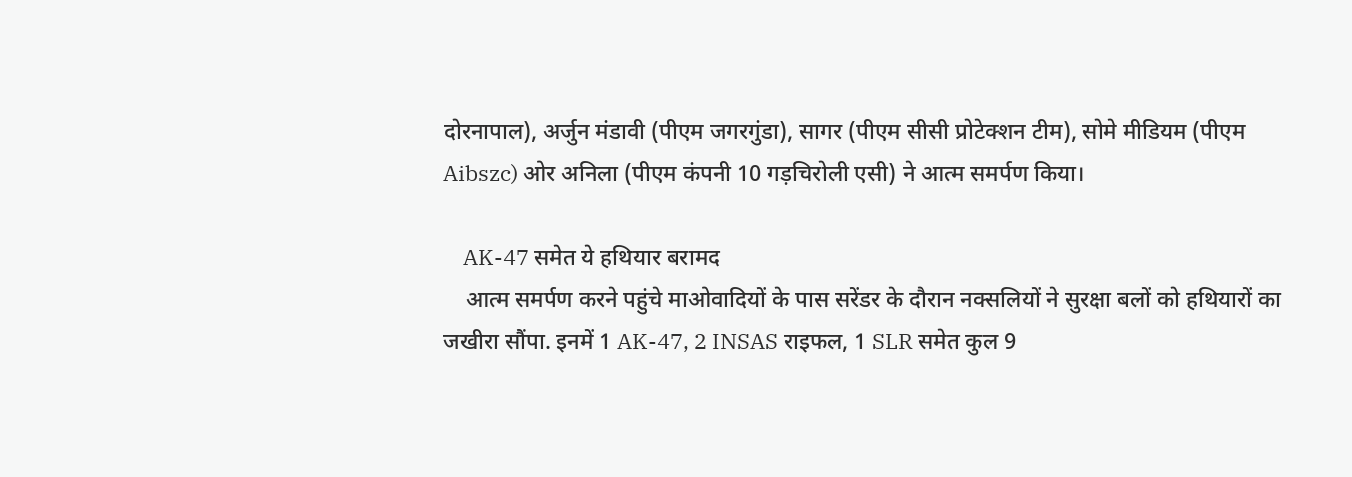दोरनापाल), अर्जुन मंडावी (पीएम जगरगुंडा), सागर (पीएम सीसी प्रोटेक्शन टीम), सोमे मीडियम (पीएम Aibszc) ओर अनिला (पीएम कंपनी 10 गड़चिरोली एसी) ने आत्म समर्पण किया।

    AK-47 समेत ये हथियार बरामद
    आत्म समर्पण करने पहुंचे माओवादियों के पास सरेंडर के दौरान नक्सलियों ने सुरक्षा बलों को हथियारों का जखीरा सौंपा. इनमें 1 AK-47, 2 INSAS राइफल, 1 SLR समेत कुल 9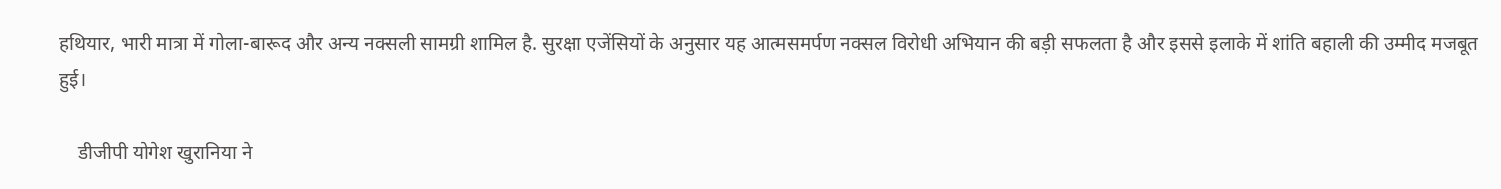हथियार, भारी मात्रा में गोला-बारूद और अन्य नक्सली सामग्री शामिल है. सुरक्षा एजेंसियों के अनुसार यह आत्मसमर्पण नक्सल विरोधी अभियान की बड़ी सफलता है और इससे इलाके में शांति बहाली की उम्मीद मजबूत हुई।

    डीजीपी योगेश खुरानिया ने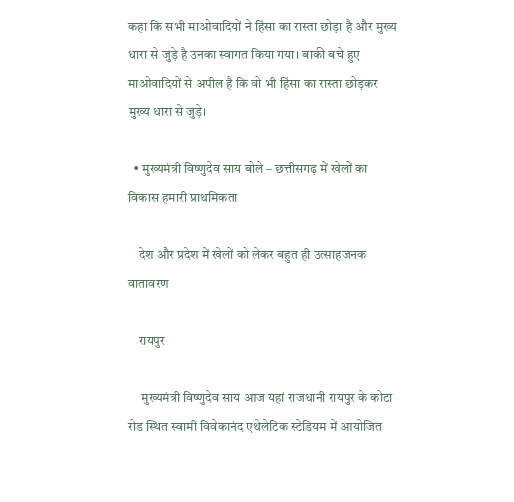कहा कि सभी माओवादियों ने हिंसा का रास्ता छोड़ा है और मुख्य धारा से जुड़े है उनका स्वागत किया गया। बाकी बचे हुए माओवादियों से अपील है कि वो भी हिंसा का रास्ता छोड़कर मुख्य धारा से जुड़े।

  • मुख्यमंत्री विष्णुदेव साय बोले – छत्तीसगढ़ में खेलों का विकास हमारी प्राथमिकता

    देश और प्रदेश में खेलों को लेकर बहुत ही उत्साहजनक वातावरण

    रायपुर

     मुख्यमंत्री विष्णुदेव साय आज यहां राजधानी रायपुर के कोटा रोड स्थित स्वामी विवेकानंद एथेलेटिक स्टेडियम में आयोजित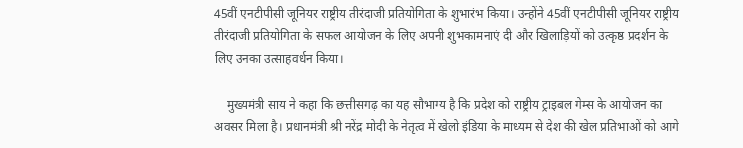45वीं एनटीपीसी जूनियर राष्ट्रीय तीरंदाजी प्रतियोगिता के शुभारंभ किया। उन्होंने 45वीं एनटीपीसी जूनियर राष्ट्रीय तीरंदाजी प्रतियोगिता के सफल आयोजन के लिए अपनी शुभकामनाएं दी और खिलाड़ियों को उत्कृष्ठ प्रदर्शन के लिए उनका उत्साहवर्धन किया।

    मुख्यमंत्री साय ने कहा कि छत्तीसगढ़ का यह सौभाग्य है कि प्रदेश को राष्ट्रीय ट्राइबल गेम्स के आयोजन का अवसर मिला है। प्रधानमंत्री श्री नरेंद्र मोदी के नेतृत्व में खेलो इंडिया के माध्यम से देश की खेल प्रतिभाओं को आगे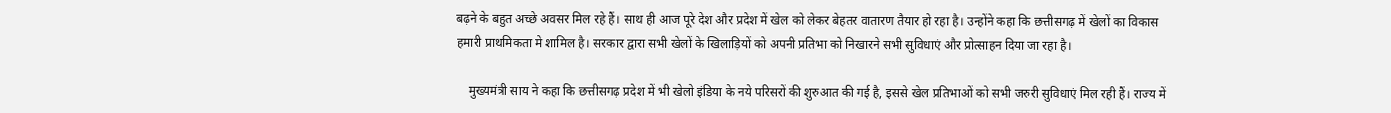बढ़ने के बहुत अच्छे अवसर मिल रहे हैं। साथ ही आज पूरे देश और प्रदेश में खेल को लेकर बेहतर वातारण तैयार हो रहा है। उन्होंने कहा कि छत्तीसगढ़ में खेलों का विकास हमारी प्राथमिकता मे शामिल है। सरकार द्वारा सभी खेलों के खिलाड़ियों को अपनी प्रतिभा को निखारने सभी सुविधाएं और प्रोत्साहन दिया जा रहा है।

    मुख्यमंत्री साय ने कहा कि छत्तीसगढ़ प्रदेश में भी खेलो इंडिया के नये परिसरों की शुरुआत की गई है, इससे खेल प्रतिभाओं को सभी जरुरी सुविधाएं मिल रही हैं। राज्य में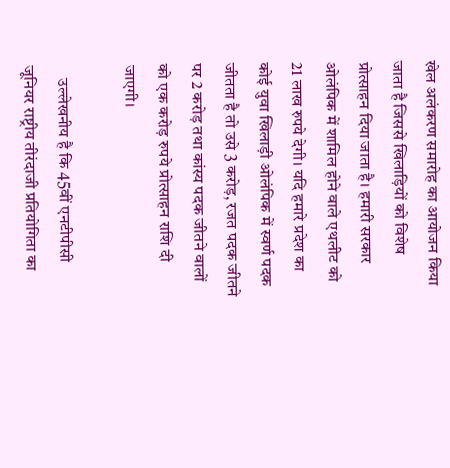खेल अलंकरण समारोह का आयोजन किया जाता है जिससे खिलाड़ियों को विशेष प्रोत्साहन दिया जाता है। हमारी सरकार ओलंपिक में शामिल होने वाले एथलीट को 21 लाख रुपये देगी। यदि हमारे प्रदेश का कोई युवा खिलाड़ी ओलंपिक में स्वर्ण पदक जीतता है तो उसे 3 करोड़, रजत पदक जीतने पर 2 करोड़ तथा कांस्य पदक जीतने वालों को एक करोड़ रुपये प्रोत्साहन राशि दी जाएगी।

    उल्लेखनीय है कि 45वीं एनटीपीसी जूनियर राष्ट्रीय तीरंदाजी प्रतियोगिता का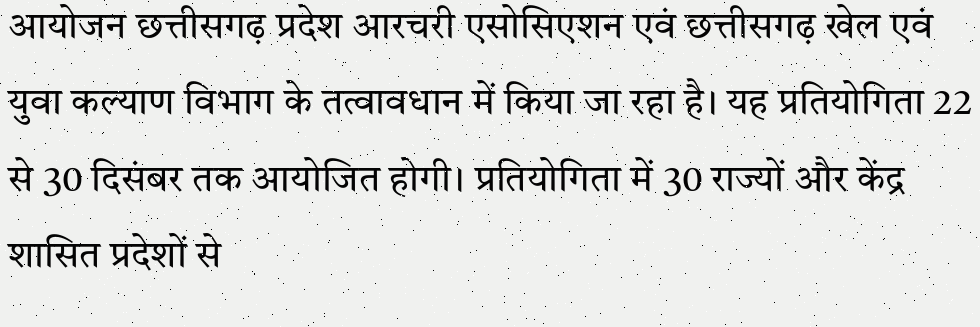आयोजन छत्तीसगढ़ प्रदेश आरचरी एसोसिएशन एवं छत्तीसगढ़ खेल एवं युवा कल्याण विभाग के तत्वावधान में किया जा रहा है। यह प्रतियोगिता 22 से 30 दिसंबर तक आयोजित होगी। प्रतियोगिता में 30 राज्यों और केंद्र शासित प्रदेशों से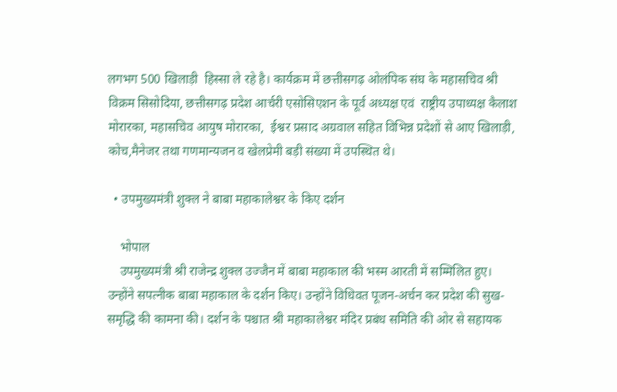लगभग 500 खिलाड़ी  हिस्सा ले रहे है। कार्यक्रम में छत्तीसगढ़ ओलंपिक संघ के महासचिव श्री विक्रम सिसोदिया, छत्तीसगढ़ प्रदेश आर्चरी एसोसिएशन के पूर्व अध्यक्ष एवं  राष्ट्रीय उपाध्यक्ष कैलाश मोरारका, महासचिव आयुष मोरारका,  ईश्वर प्रसाद अग्रवाल सहित विभिन्न प्रदेशों से आए खिलाड़ी, कोच,मैनेजर तथा गणमान्यजन व खेलप्रेमी बड़ी संख्या में उपस्थित थे।

  • उपमुख्यमंत्री शुक्ल ने बाबा महाकालेश्वर के किए दर्शन

    भोपाल
    उपमुख्यमंत्री श्री राजेन्द्र शुक्ल उज्जैन में बाबा महाकाल की भस्म आरती में सम्मिलित हुए। उन्होंने सपत्नीक बाबा महाकाल के दर्शन किए। उन्होंने विधिवत पूजन-अर्चन कर प्रदेश की सुख-समृद्धि की कामना की। दर्शन के पश्चात श्री महाकालेश्वर मंदिर प्रबंध समिति की ओर से सहायक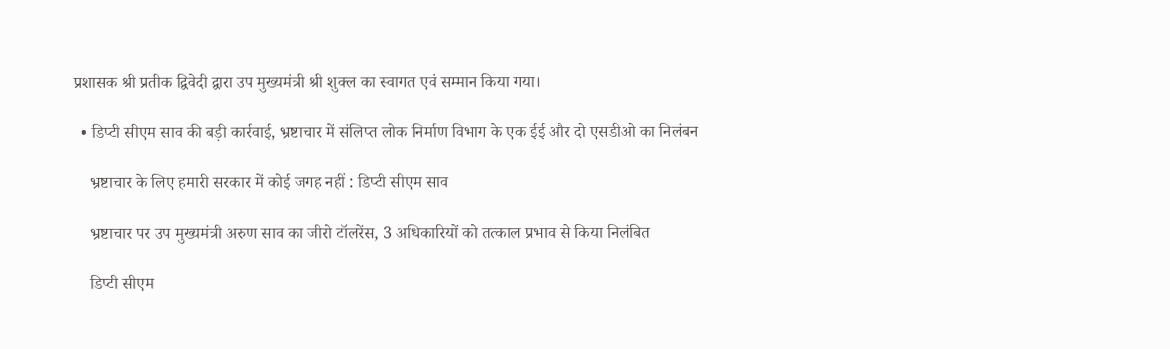प्रशासक श्री प्रतीक द्विवेदी द्वारा उप मुख्यमंत्री श्री शुक्ल का स्वागत एवं सम्मान किया गया।

  • डिप्टी सीएम साव की बड़ी कार्रवाई, भ्रष्टाचार में संलिप्त लोक निर्माण विभाग के एक ईई और दो एसडीओ का निलंबन

    भ्रष्टाचार के लिए हमारी सरकार में कोई जगह नहीं : डिप्टी सीएम साव

    भ्रष्टाचार पर उप मुख्यमंत्री अरुण साव का जीरो टॉलरेंस, 3 अधिकारियों को तत्काल प्रभाव से किया निलंबित

    डिप्टी सीएम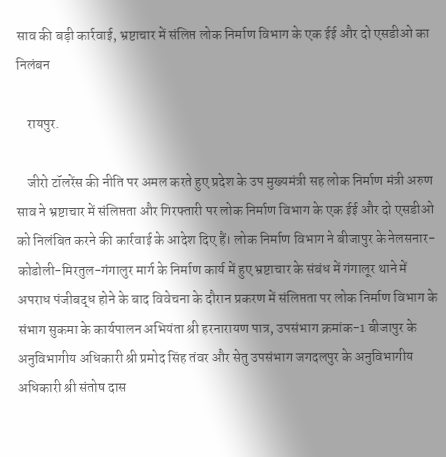साव की बड़ी कार्रवाई, भ्रष्टाचार में संलिप्त लोक निर्माण विभाग के एक ईई और दो एसडीओ का निलंबन

    रायपुर.

    जीरो टॉलरेंस की नीति पर अमल करते हुए प्रदेश के उप मुख्यमंत्री सह लोक निर्माण मंत्री अरुण साव ने भ्रष्टाचार में संलिप्तता और गिरफ्तारी पर लोक निर्माण विभाग के एक ईई और दो एसडीओ को निलंबित करने की कार्रवाई के आदेश दिए हैं। लोक निर्माण विभाग ने बीजापुर के नेलसनार-कोडोली-मिरतुल-गंगालुर मार्ग के निर्माण कार्य में हुए भ्रष्टाचार के संबंध में गंगालूर थाने में अपराध पंजीबद्ध होने के बाद विवेचना के दौरान प्रकरण में संलिप्तता पर लोक निर्माण विभाग के संभाग सुकमा के कार्यपालन अभियंता श्री हरनारायण पात्र, उपसंभाग क्रमांक-1 बीजापुर के अनुविभागीय अधिकारी श्री प्रमोद सिंह तंवर और सेतु उपसंभाग जगदलपुर के अनुविभागीय अधिकारी श्री संतोष दास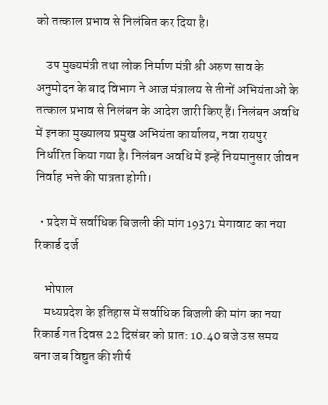को तत्काल प्रभाव से निलंबित कर दिया है।

    उप मुख्यमंत्री तथा लोक निर्माण मंत्री श्री अरुण साव के अनुमोदन के बाद विभाग ने आज मंत्रालय से तीनों अभियंताओं के तत्काल प्रभाव से निलंबन के आदेश जारी किए हैं। निलंबन अवधि में इनका मुख्यालय प्रमुख अभियंता कार्यालय, नवा रायपुर निर्धारित किया गया है। निलंबन अवधि में इन्हें नियमानुसार जीवन निर्वाह भत्ते की पात्रता होगी।

  • प्रदेश में सर्वाधिक बिजली की मांग 19371 मेगावाट का नया रिकार्ड दर्ज

    भोपाल
    मध्यप्रदेश के इतिहास में सर्वाधिक बिजली की मांग का नया रिकार्ड गत दिवस 22 दिसंबर को प्रात: 10.40 बजे उस समय बना जब विद्युत की शीर्ष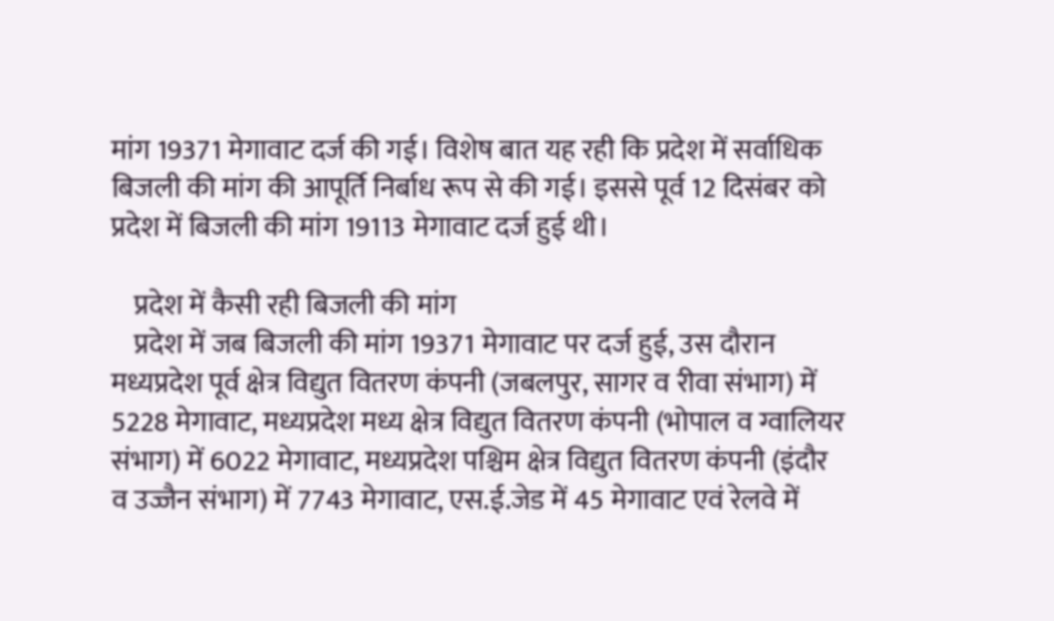मांग 19371 मेगावाट दर्ज की गई। विशेष बात यह रही कि प्रदेश में सर्वाधिक बिजली की मांग की आपूर्ति निर्बाध रूप से की गई। इससे पूर्व 12 दिसंबर को प्रदेश में बिजली की मांग 19113 मेगावाट दर्ज हुई थी।

    प्रदेश में कैसी रही बिजली की मांग
    प्रदेश में जब बिजली की मांग 19371 मेगावाट पर दर्ज हुई, उस दौरान मध्यप्रदेश पूर्व क्षेत्र विद्युत वितरण कंपनी (जबलपुर, सागर व रीवा संभाग) में 5228 मेगावाट, मध्यप्रदेश मध्य क्षेत्र विद्युत वितरण कंपनी (भोपाल व ग्वालियर संभाग) में 6022 मेगावाट, मध्यप्रदेश पश्चि‍म क्षेत्र विद्युत वितरण कंपनी (इंदौर व उज्जैन संभाग) में 7743 मेगावाट, एस.ई.जेड में 45 मेगावाट एवं रेलवे में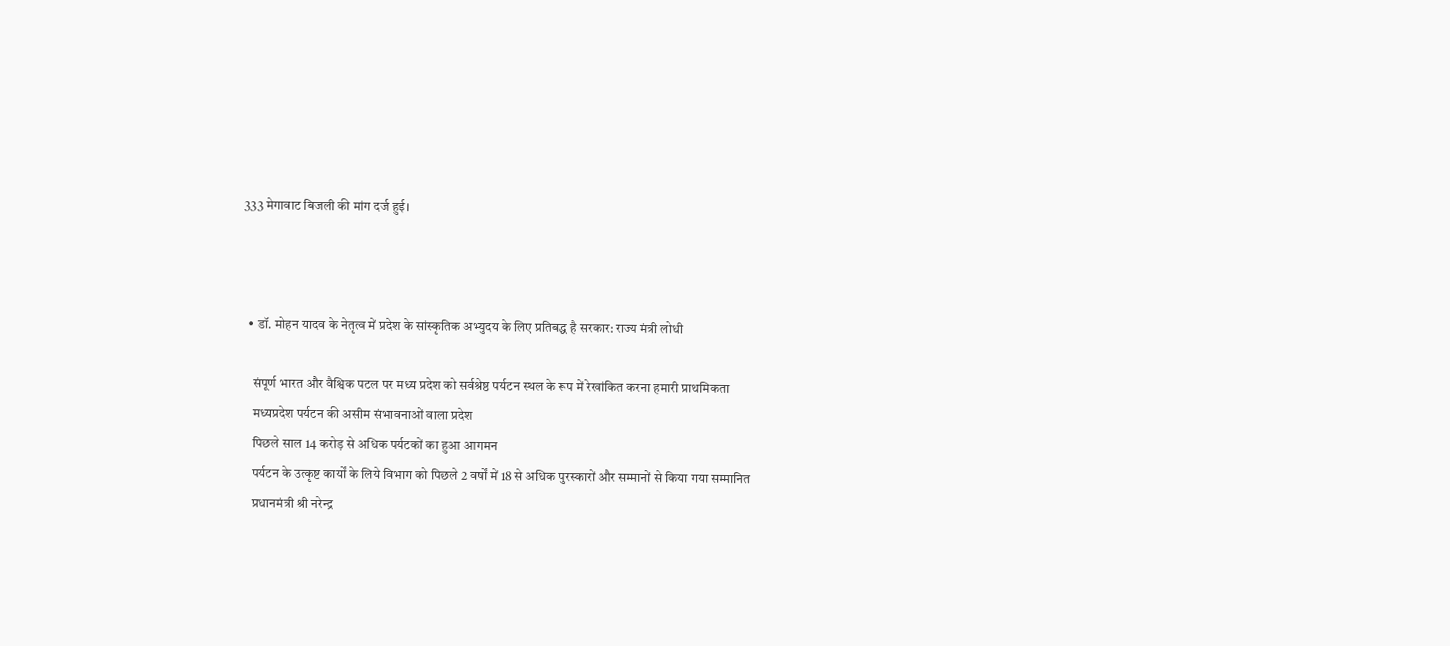333 मेगावाट बिजली की मांग दर्ज हुई।



  • डॉ. मोहन यादव के नेतृत्व में प्रदेश के सांस्कृतिक अभ्युदय के लिए प्रतिबद्ध है सरकार: राज्य मंत्री लोधी

    संपूर्ण भारत और वैश्विक पटल पर मध्य प्रदेश को सर्वश्रेष्ठ पर्यटन स्थल के रूप में रेखांकित करना हमारी प्राथमिकता
    मध्यप्रदेश पर्यटन की असीम संभावनाओं वाला प्रदेश
    पिछले साल 14 करोड़ से अधिक पर्यटकों का हुआ आगमन
    पर्यटन के उत्कृष्ट कार्यों के लिये विभाग को पिछले 2 वर्षों में 18 से अधिक पुरस्कारों और सम्मानों से किया गया सम्मानित
    प्रधानमंत्री श्री नरेन्द्र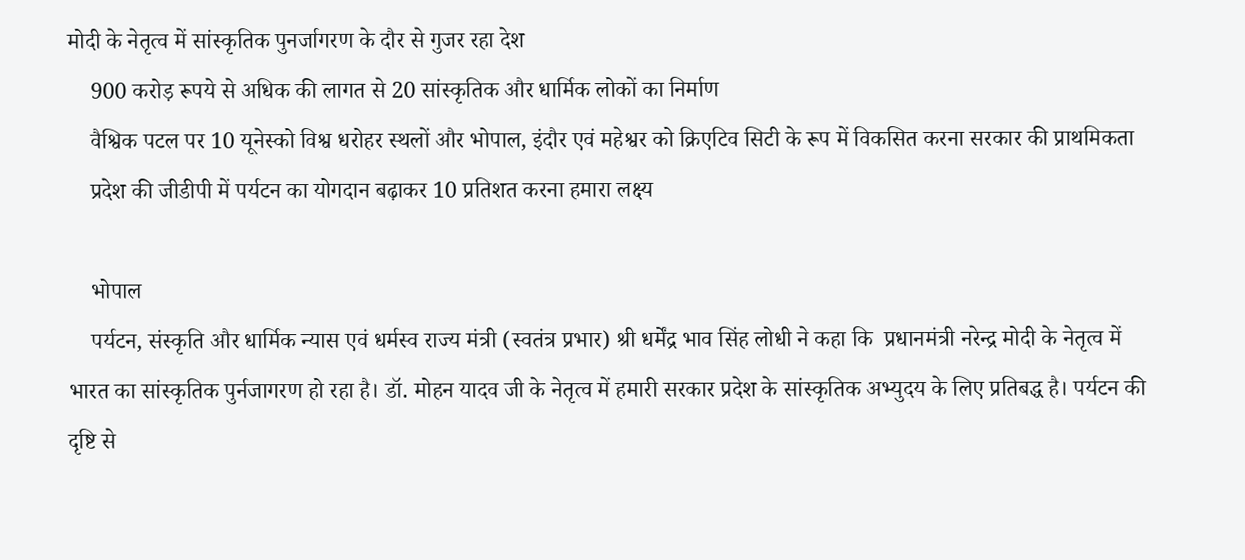मोदी के नेतृत्व में सांस्कृतिक पुनर्जागरण के दौर से गुजर रहा देश
    900 करोड़ रूपये से अधिक की लागत से 20 सांस्कृतिक और धार्मिक लोकों का निर्माण
    वैश्विक पटल पर 10 यूनेस्को विश्व धरोहर स्थलों और भोपाल, इंदौर एवं महेश्वर को क्रिएटिव सिटी के रूप में विकसित करना सरकार की प्राथमिकता
    प्रदेश की जीडीपी में पर्यटन का योगदान बढ़ाकर 10 प्रतिशत करना हमारा लक्ष्य

    भोपाल
    पर्यटन, संस्कृति और धार्मिक न्यास एवं धर्मस्व राज्य मंत्री (स्वतंत्र प्रभार) श्री धर्मेंद्र भाव सिंह लोधी ने कहा कि  प्रधानमंत्री नरेन्द्र मोदी के नेतृत्व में भारत का सांस्कृतिक पुर्नजागरण हो रहा है। डॉ. मोहन यादव जी के नेतृत्व में हमारी सरकार प्रदेश के सांस्कृतिक अभ्युदय के लिए प्रतिबद्ध है। पर्यटन की दृष्टि से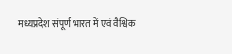मध्यप्रदेश संपूर्ण भारत में एवं वैश्विक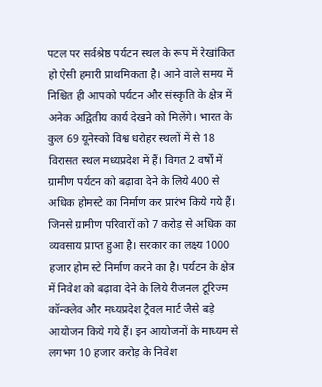पटल पर सर्वश्रेष्ठ पर्यटन स्थल के रूप में रेखांकित हो ऐसी हमारी प्राथमिकता है। आने वाले समय में निश्चित ही आपको पर्यटन और संस्कृति के क्षेत्र में अनेक अद्वितीय कार्य देखने को मिलेंगे। भारत के कुल 69 यूनेस्को विश्व धरोहर स्थलों में से 18 विरासत स्थल मध्यप्रदेश में हैं। विगत 2 वर्षों में ग्रामीण पर्यटन को बढ़ावा देने के लिये 400 से अधिक होमस्टे का निर्माण कर प्रारंभ किये गये हैं। जिनसे ग्रामीण परिवारों को 7 करोड़ से अधिक का व्यवसाय प्राप्त हुआ है। सरकार का लक्ष्य 1000 हजार होम स्टे निर्माण करने का है। पर्यटन के क्षेत्र में निवेश को बढ़ावा देने के लिये रीजनल टूरिज्म कॉन्क्लेव और मध्यप्रदेश ट्रैवल मार्ट जैसे बड़े आयोजन किये गये हैं। इन आयोजनों के माध्यम से लगभग 10 हजार करोड़ के निवेश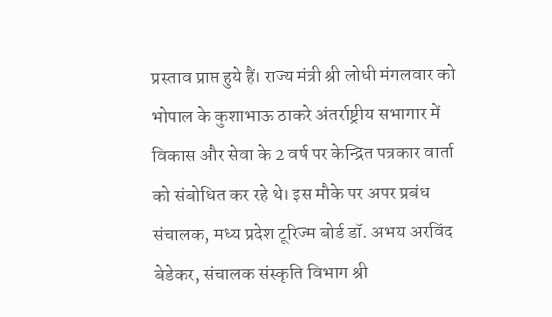प्रस्ताव प्राप्त हुये हैं। राज्य मंत्री श्री लोधी मंगलवार को भोपाल के कुशाभाऊ ठाकरे अंतर्राष्ट्रीय सभागार में विकास और सेवा के 2 वर्ष पर केन्द्रित पत्रकार वार्ता को संबोधित कर रहे थे। इस मौके पर अपर प्रबंध संचालक, मध्य प्रदेश टूरिज्म बोर्ड डॉ. अभय अरविंद बेडेकर, संचालक संस्कृति विभाग श्री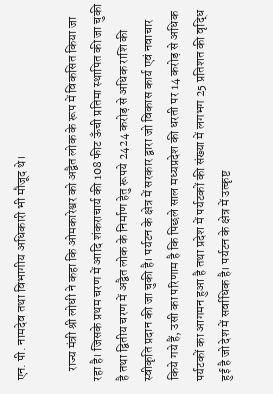एन. पी. नामदेव तथा विभागीय अधिकारी भी मौजूद थे।

    राज्य मंत्री श्री लोधी ने कहा कि ओमकारेश्वर को अद्वैत लोक के रूप में विकसित किया जा रहा है। जिसके प्रथम चरण में आदि शंकराचार्य की 108 फीट ऊँची प्रतिमा स्थापित की जा चुकी है तथा द्वितीय चरण में अद्वैत लोक के निर्माण हेतु रूपये 2424 करोड़ से अधिक राशि की स्वीकृति प्रदान की जा चुकी है। पर्यटन के क्षेत्र में सरकार द्वारा जो विकास कार्य एवं नवाचार किये गये हैं, उसी का परिणाम है कि पिछले साल मध्यप्रदेश की धरती पर 14 करोड़ से अधिक पर्यटकों का आगमन हुआ है तथा प्रदेश में पर्यटकों की संख्या में लगभग 25 प्रतिशत की वृद्धि हुई है जो देश में सर्वाधिक है। पर्यटन के क्षेत्र में उत्कृष्ट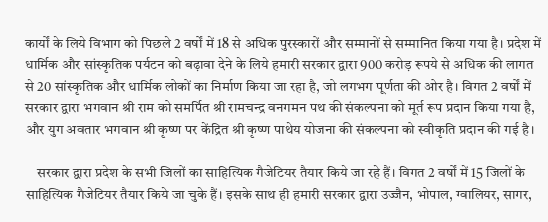कार्यों के लिये विभाग को पिछले 2 वर्षों में 18 से अधिक पुरस्कारों और सम्मानों से सम्मानित किया गया है। प्रदेश में धार्मिक और सांस्कृतिक पर्यटन को बढ़ावा देने के लिये हमारी सरकार द्वारा 900 करोड़ रूपये से अधिक की लागत से 20 सांस्कृतिक और धार्मिक लोकों का निर्माण किया जा रहा है, जो लगभग पूर्णता की ओर है। विगत 2 वर्षों में सरकार द्वारा भगवान श्री राम को समर्पित श्री रामचन्द्र वनगमन पथ की संकल्पना को मूर्त रूप प्रदान किया गया है, और युग अवतार भगवान श्री कृष्ण पर केंद्रित श्री कृष्ण पाथेय योजना की संकल्पना को स्वीकृति प्रदान की गई है।

    सरकार द्वारा प्रदेश के सभी जिलों का साहित्यिक गैजेटियर तैयार किये जा रहे हैं। विगत 2 वर्षों में 15 जिलों के साहित्यिक गैजेटियर तैयार किये जा चुके हैं। इसके साथ ही हमारी सरकार द्वारा उज्जैन, भोपाल, ग्वालियर, सागर,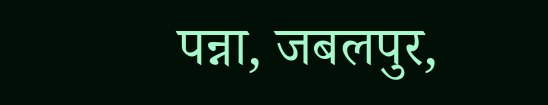पन्ना, जबलपुर,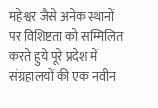महेश्वर जैसे अनेक स्थानों पर विशिष्टता को सम्मिलित करते हुये पूरे प्रदेश में संग्रहालयों की एक नवीन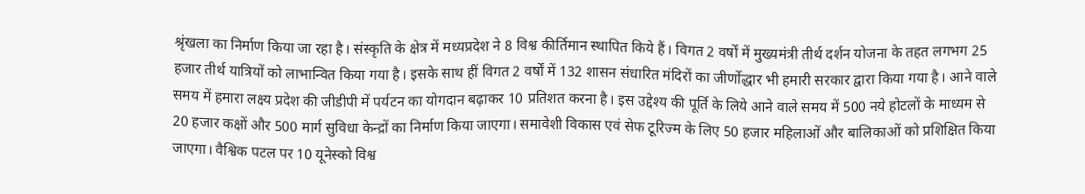श्रृंखला का निर्माण किया जा रहा है। संस्कृति के क्षेत्र में मध्यप्रदेश ने 8 विश्व कीर्तिमान स्थापित किये हैं। विगत 2 वर्षों में मुख्यमंत्री तीर्थ दर्शन योजना के तहत लगभग 25 हजार तीर्थ यात्रियों को लाभान्वित किया गया है। इसके साथ हीं विगत 2 वर्षों में 132 शासन संधारित मंदिरों का जीर्णोद्धार भी हमारी सरकार द्वारा किया गया है। आने वाले समय में हमारा लक्ष्य प्रदेश की जीडीपी में पर्यटन का योगदान बढ़ाकर 10 प्रतिशत करना है। इस उद्देश्य की पूर्ति के लिये आने वाले समय में 500 नये होटलों के माध्यम से 20 हजार कक्षों और 500 मार्ग सुविधा केन्द्रों का निर्माण किया जाएगा। समावेशी विकास एवं सेफ टूरिज्म के लिए 50 हजार महिलाओं और बालिकाओं को प्रशिक्षित किया जाएगा। वैश्विक पटल पर 10 यूनेस्को विश्व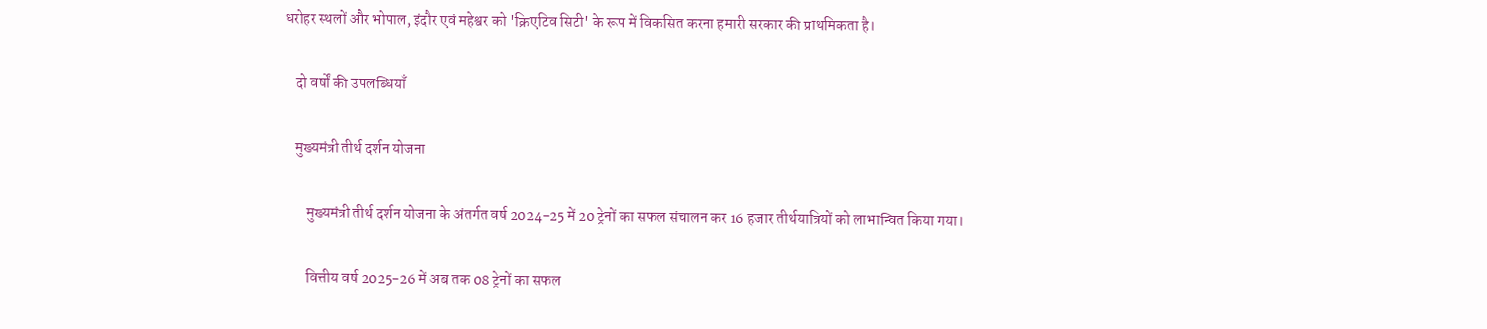धरोहर स्थलों और भोपाल, इंदौर एवं महेश्वर को 'क्रिएटिव सिटी' के रूप में विकसित करना हमारी सरकार की प्राथमिकता है।

    दो वर्षों की उपलब्धियाँ

    मुख्यमंत्री तीर्थ दर्शन योजना

        मुख्यमंत्री तीर्थ दर्शन योजना के अंतर्गत वर्ष 2024-25 में 20 ट्रेनों का सफल संचालन कर 16 हजार तीर्थयात्रियों को लाभान्वित किया गया।

        वित्तीय वर्ष 2025-26 में अब तक 08 ट्रेनों का सफल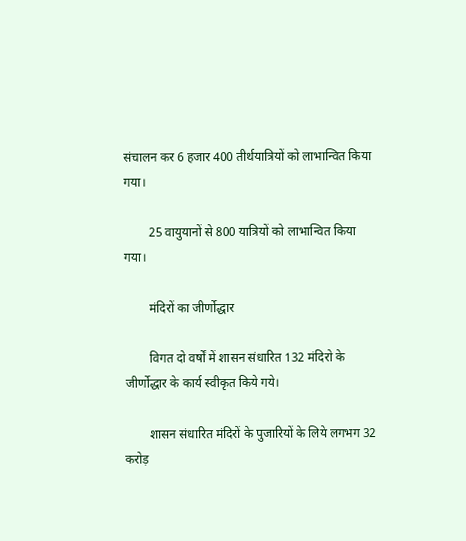संचालन कर 6 हजार 400 तीर्थयात्रियों को लाभान्वित किया गया।

        25 वायुयानों से 800 यात्रियों को लाभान्वित किया गया।

        मंदिरों का जीर्णोद्धार

        विगत दो वर्षों में शासन संधारित 132 मंदिरो के जीर्णोद्धार के कार्य स्वीकृत किये गये।

        शासन संधारित मंदिरों के पुजारियों के लिये लगभग 32 करोड़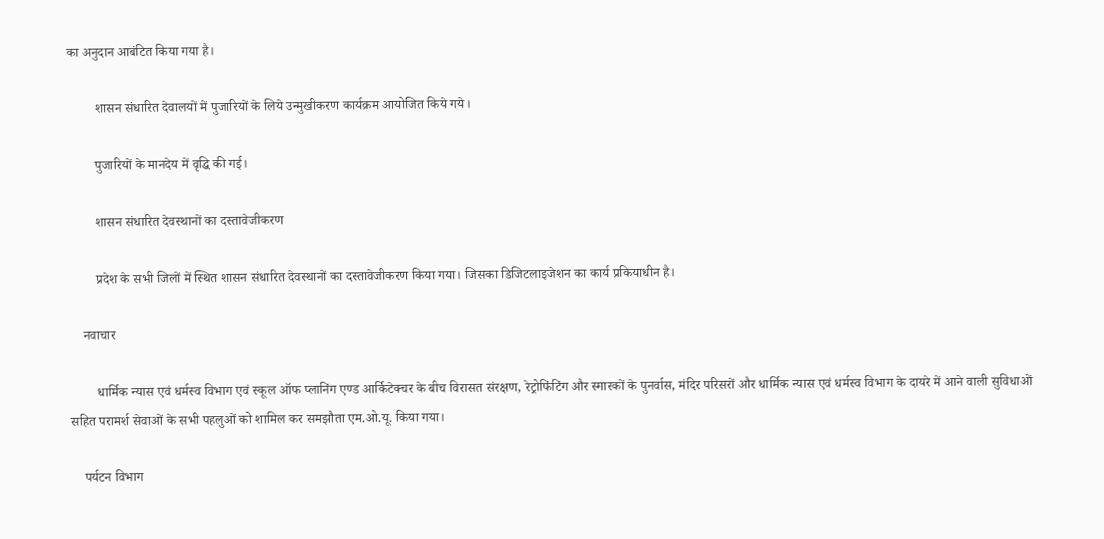का अनुदान आबंटित किया गया है।

        शासन संधारित देवालयों में पुजारियों के लिये उन्मुखीकरण कार्यक्रम आयोजित किये गये।

        पुजारियों के मानदेय में वृद्धि की गई।

        शासन संधारित देवस्थानों का दस्तावेजीकरण

        प्रदेश के सभी जिलों में स्थित शासन संधारित देवस्थानों का दस्तावेजीकरण किया गया। जिसका डिजिटलाइजेशन का कार्य प्रकियाधीन है।

    नवाचार

        धार्मिक न्यास एवं धर्मस्व विभाग एवं स्कूल ऑफ प्लानिंग एण्ड आर्किटेक्चर के बीच विरासत संरक्षण, रेट्रोफिंटिंग और स्मारकों के पुनर्वास, मंदिर परिसरों और धार्मिक न्यास एवं धर्मस्व विभाग के दायरे में आने वाली सुविधाओं सहित परामर्श सेवाओं के सभी पहलुओं को शामिल कर समझौता एम.ओ.यू. किया गया।

    पर्यटन विभाग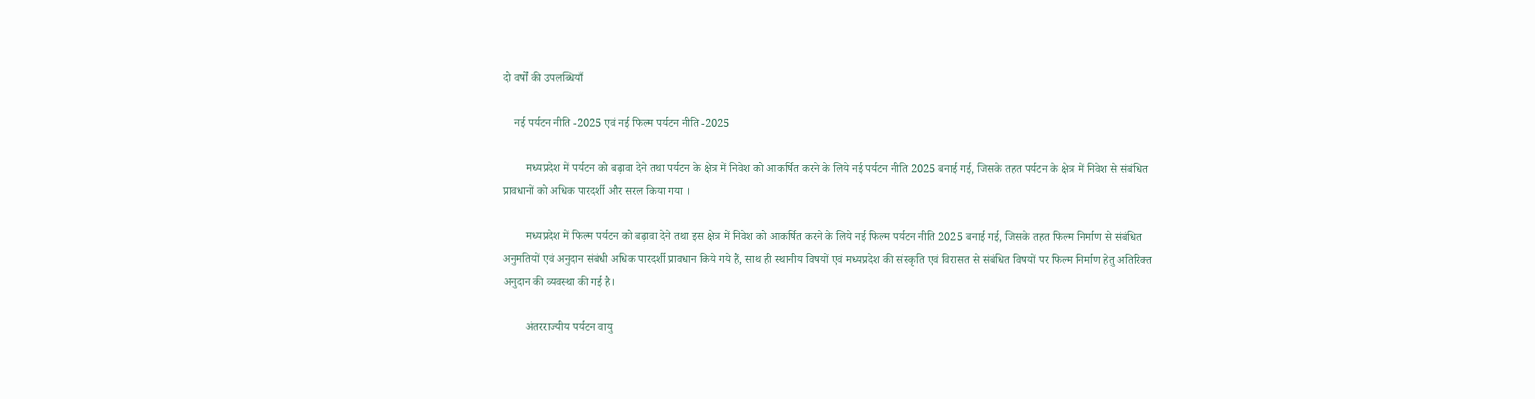दो वर्षों की उपलब्धियाँ

    नई पर्यटन नीति -2025 एवं नई फिल्म पर्यटन नीति -2025

        मध्यप्रदेश में पर्यटन को बढ़ावा देने तथा पर्यटन के क्षेत्र में निवेश को आकर्षित करने के लिये नई पर्यटन नीति 2025 बनाई गई, जिसके तहत पर्यटन के क्षेत्र में निवेश से संबंधित प्रावधानों को अधिक पारदर्शी और सरल किया गया ।

        मध्यप्रदेश में फिल्म पर्यटन को बढ़ावा देने तथा इस क्षेत्र में निवेश को आकर्षित करने के लिये नई फिल्म पर्यटन नीति 2025 बनाई गई, जिसके तहत फिल्म निर्माण से संबंधित अनुमतियों एवं अनुदान संबंधी अधिक पारदर्शी प्रावधान किये गये हैं, साथ ही स्थानीय विषयों एवं मध्यप्रदेश की संस्कृति एवं विरासत से संबंधित विषयों पर फिल्म निर्माण हेतु अतिरिक्त अनुदान की व्यवस्था की गई है।

        अंतरराज्यीय पर्यटन वायु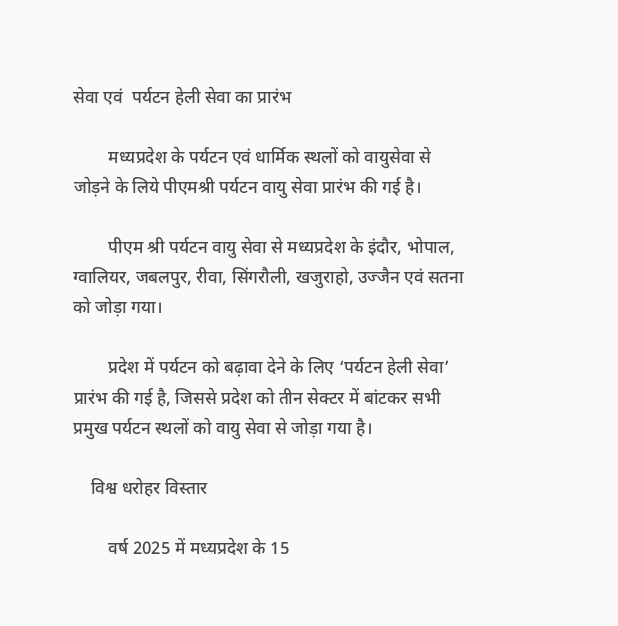सेवा एवं  पर्यटन हेली सेवा का प्रारंभ

        मध्यप्रदेश के पर्यटन एवं धार्मिक स्थलों को वायुसेवा से जोड़ने के लिये पीएमश्री पर्यटन वायु सेवा प्रारंभ की गई है।

        पीएम श्री पर्यटन वायु सेवा से मध्यप्रदेश के इंदौर, भोपाल, ग्वालियर, जबलपुर, रीवा, सिंगरौली, खजुराहो, उज्जैन एवं सतना को जोड़ा गया।

        प्रदेश में पर्यटन को बढ़ावा देने के लिए ‘पर्यटन हेली सेवा’ प्रारंभ की गई है, जिससे प्रदेश को तीन सेक्टर में बांटकर सभी प्रमुख पर्यटन स्थलों को वायु सेवा से जोड़ा गया है।

    विश्व धरोहर विस्तार

        वर्ष 2025 में मध्यप्रदेश के 15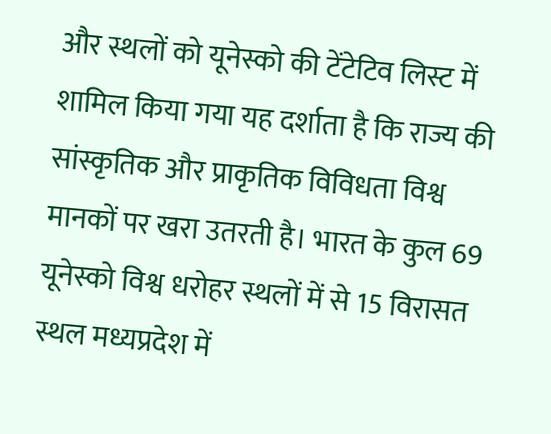और स्थलों को यूनेस्को की टेंटेटिव लिस्ट में शामिल किया गया यह दर्शाता है कि राज्य की सांस्कृतिक और प्राकृतिक विविधता विश्व मानकों पर खरा उतरती है। भारत के कुल 69 यूनेस्को विश्व धरोहर स्थलों में से 15 विरासत स्थल मध्यप्रदेश में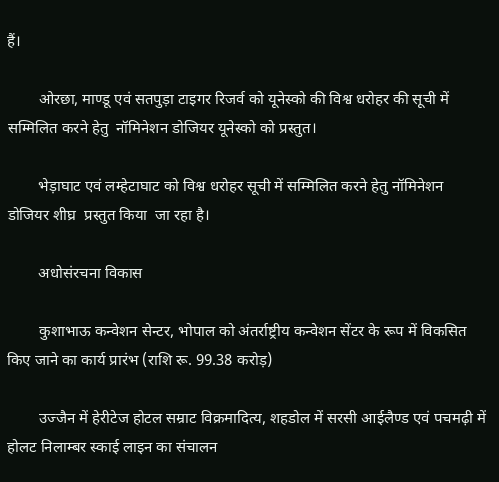हैं।

        ओरछा, माण्डू एवं सतपुड़ा टाइगर रिजर्व को यूनेस्को की विश्व धरोहर की सूची में सम्मिलित करने हेतु  नॉमिनेशन डोजियर यूनेस्को को प्रस्तुत।

        भेड़ाघाट एवं लम्हेटाघाट को विश्व धरोहर सूची में सम्मिलित करने हेतु नॉमिनेशन डोजियर शीघ्र  प्रस्तुत किया  जा रहा है।

        अधोसंरचना विकास

        कुशाभाऊ कन्वेशन सेन्टर, भोपाल को अंतर्राष्ट्रीय कन्वेशन सेंटर के रूप में विकसित किए जाने का कार्य प्रारंभ (राशि रू. 99.38 करोड़)

        उज्जैन में हेरीटेज होटल सम्राट विक्रमादित्य, शहडोल में सरसी आईलैण्ड एवं पचमढ़ी में होलट निलाम्बर स्काई लाइन का संचालन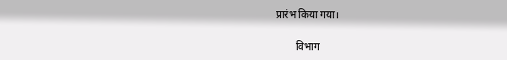प्रारंभ किया गया।

        विभाग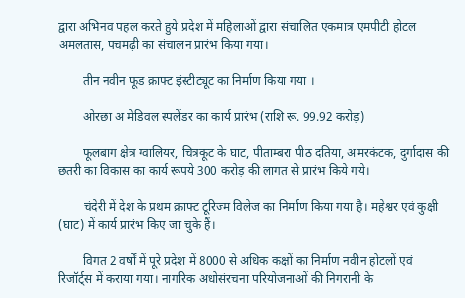द्वारा अभिनव पहल करते हुये प्रदेश में महिलाओं द्वारा संचालित एकमात्र एमपीटी होटल अमलतास, पचमढ़ी का संचालन प्रारंभ किया गया।

        तीन नवीन फूड क्राफ्ट इंस्टीट्यूट का निर्माण किया गया ।

        ओरछा अ मेडिवल स्पलेंडर का कार्य प्रारंभ (राशि रू. 99.92 करोड़)

        फूलबाग क्षेत्र ग्वालियर, चित्रकूट के घाट, पीताम्बरा पीठ दतिया, अमरकंटक, दुर्गादास की छतरी का विकास का कार्य रूपये 300 करोड़ की लागत से प्रारंभ किये गये।

        चंदेरी में देश के प्रथम क्राफ्ट टूरिज्म विलेज का निर्माण किया गया है। महेश्वर एवं कुक्षी (घाट) में कार्य प्रारंभ किए जा चुके हैं।

        विगत 2 वर्षों में पूरे प्रदेश में 8000 से अधिक कक्षों का निर्माण नवीन होटलों एवं रिजॉर्ट्स में कराया गया। नागरिक अधोसंरचना परियोजनाओं की निगरानी के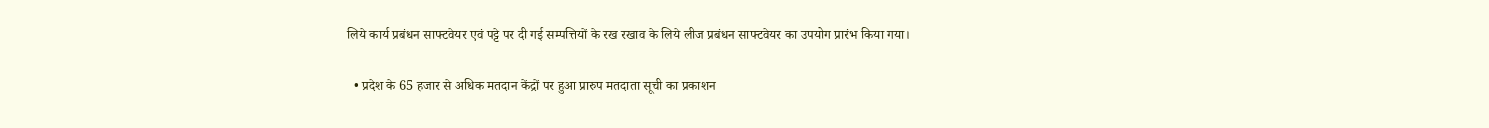लिये कार्य प्रबंधन साफ्टवेयर एवं पट्टे पर दी गई सम्पत्तियों के रख रखाव के लिये लीज प्रबंधन साफ्टवेयर का उपयोग प्रारंभ किया गया।

  • प्रदेश के 65 हजार से अधिक मतदान केंद्रों पर हुआ प्रारुप मतदाता सूची का प्रकाशन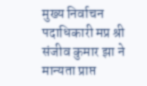मुख्य निर्वाचन पदाधिकारी मप्र श्री संजीव कुमार झा ने मान्यता प्राप्त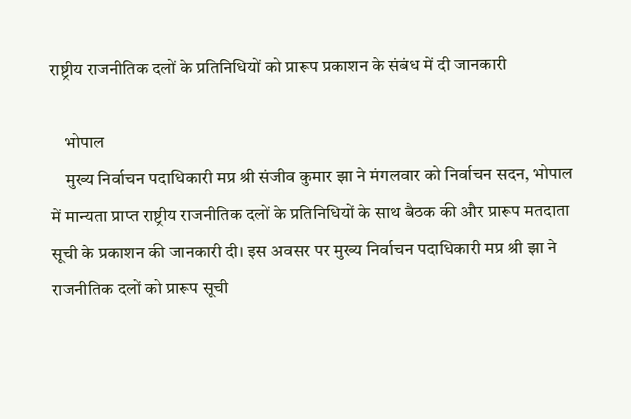राष्ट्रीय राजनीतिक दलों के प्रतिनिधियों को प्रारूप प्रकाशन के संबंध में दी जानकारी

    भोपाल
    मुख्य निर्वाचन पदाधिकारी मप्र श्री संजीव कुमार झा ने मंगलवार को निर्वाचन सदन, भोपाल में मान्यता प्राप्त राष्ट्रीय राजनीतिक दलों के प्रतिनिधियों के साथ बैठक की और प्रारूप मतदाता सूची के प्रकाशन की जानकारी दी। इस अवसर पर मुख्य निर्वाचन पदाधिकारी मप्र श्री झा ने राजनीतिक दलों को प्रारूप सूची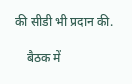की सीडी भी प्रदान की.

    बैठक में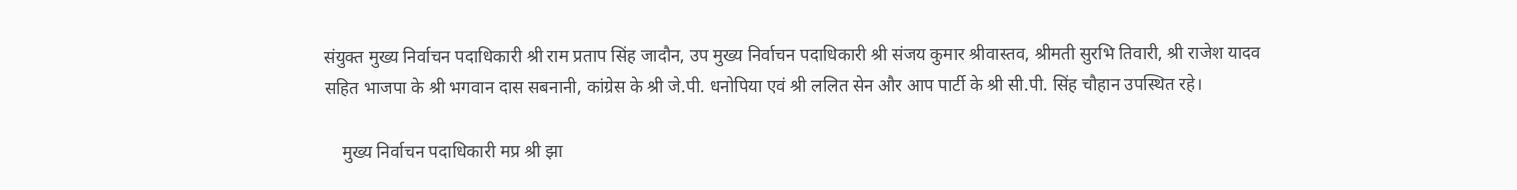संयुक्त मुख्य निर्वाचन पदाधिकारी श्री राम प्रताप सिंह जादौन, उप मुख्य निर्वाचन पदाधिकारी श्री संजय कुमार श्रीवास्तव, श्रीमती सुरभि तिवारी, श्री राजेश यादव सहित भाजपा के श्री भगवान दास सबनानी, कांग्रेस के श्री जे.पी. धनोपिया एवं श्री ललित सेन और आप पार्टी के श्री सी.पी. सिंह चौहान उपस्थित रहे।

    मुख्य निर्वाचन पदाधिकारी मप्र श्री झा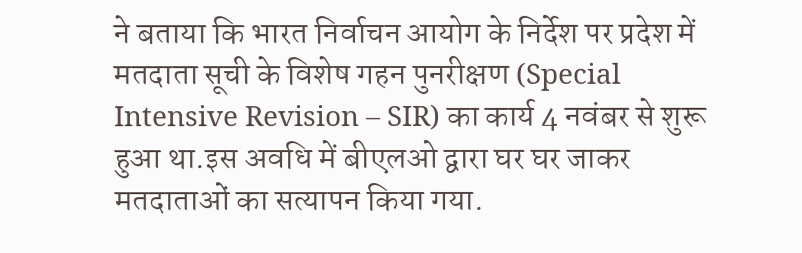ने बताया कि भारत निर्वाचन आयोग के निर्देश पर प्रदेश में मतदाता सूची के विशेष गहन पुनरीक्षण (Special Intensive Revision – SIR) का कार्य 4 नवंबर से शुरू हुआ था.इस अवधि में बीएलओ द्वारा घर घर जाकर मतदाताओं का सत्यापन किया गया.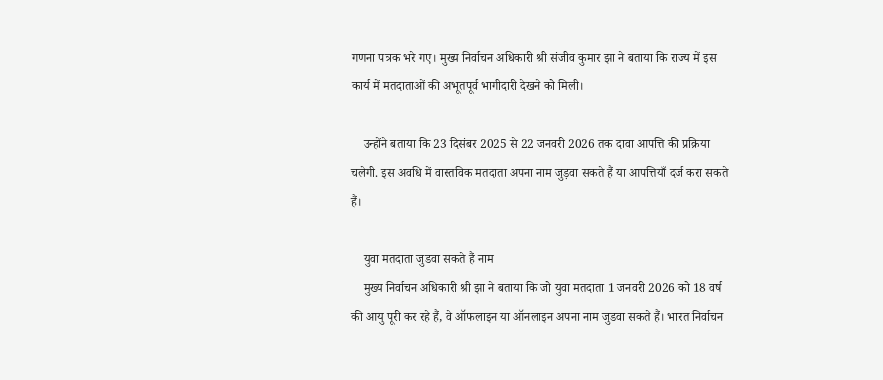गणना पत्रक भरे गए। मुख्य निर्वाचन अधिकारी श्री संजीव कुमार झा ने बताया कि राज्य में इस कार्य में मतदाताओं की अभूतपूर्व भागीदारी देखने को मिली।

    उन्होंने बताया कि 23 दिसंबर 2025 से 22 जनवरी 2026 तक दावा आपत्ति की प्रक्रिया चलेगी. इस अवधि में वास्तविक मतदाता अपना नाम जुड़वा सकते हैं या आपत्तियाँ दर्ज करा सकते हैं।

    युवा मतदाता जुडवा सकते हैं नाम
    मुख्य निर्वाचन अधिकारी श्री झा ने बताया कि जो युवा मतदाता 1 जनवरी 2026 को 18 वर्ष की आयु पूरी कर रहे हैं, वे ऑफलाइन या ऑनलाइन अपना नाम जुडवा सकते हैं। भारत निर्वाचन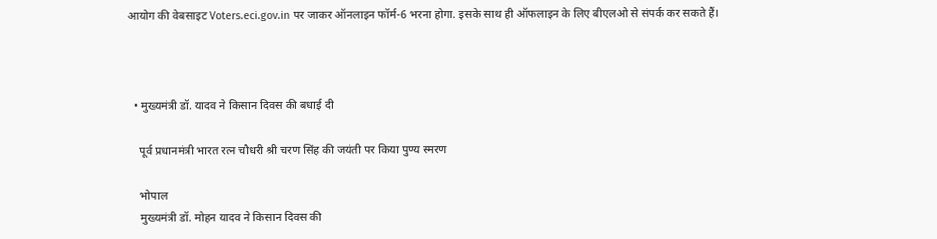आयोग की वेबसाइट Voters.eci.gov.in पर जाकर ऑनलाइन फॉर्म-6 भरना होगा. इसके साथ ही ऑफलाइन के लिए बीएलओ से संपर्क कर सकते हैं।



  • मुख्यमंत्री डॉ. यादव ने किसान दिवस की बधाई दी

    पूर्व प्रधानमंत्री भारत रत्न चौधरी श्री चरण सिंह की जयंती पर किया पुण्य स्मरण

    भोपाल
    मुख्यमंत्री डॉ. मोहन यादव ने किसान दिवस की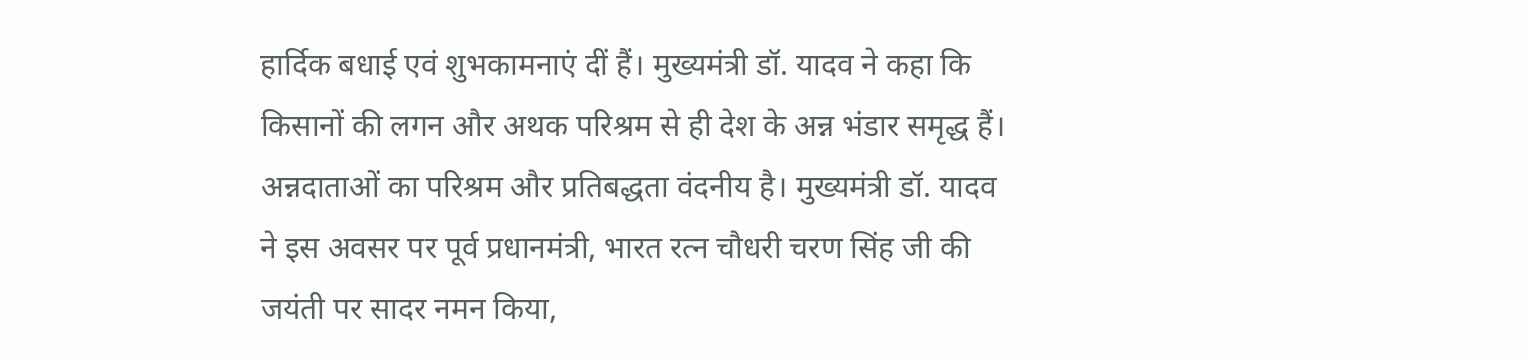हार्दिक बधाई एवं शुभकामनाएं दीं हैं। मुख्यमंत्री डॉ. यादव ने कहा कि किसानों की लगन और अथक परिश्रम से ही देश के अन्न भंडार समृद्ध हैं। अन्नदाताओं का परिश्रम और प्रतिबद्धता वंदनीय है। मुख्यमंत्री डॉ. यादव ने इस अवसर पर पूर्व प्रधानमंत्री, भारत रत्न चौधरी चरण सिंह जी की जयंती पर सादर नमन किया,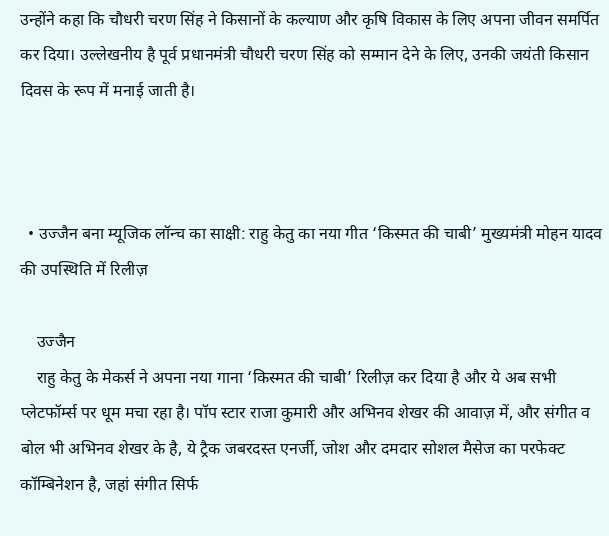उन्होंने कहा कि चौधरी चरण सिंह ने किसानों के कल्याण और कृषि विकास के लिए अपना जीवन समर्पित कर दिया। उल्लेखनीय है पूर्व प्रधानमंत्री चौधरी चरण सिंह को सम्मान देने के लिए, उनकी जयंती किसान दिवस के रूप में मनाई जाती है।



  • उज्जैन बना म्यूजिक लॉन्च का साक्षी: राहु केतु का नया गीत ‘किस्मत की चाबी’ मुख्यमंत्री मोहन यादव की उपस्थिति में रिलीज़

    उज्जैन
    राहु केतु के मेकर्स ने अपना नया गाना ‘किस्मत की चाबी’ रिलीज़ कर दिया है और ये अब सभी प्लेटफॉर्म्स पर धूम मचा रहा है। पॉप स्टार राजा कुमारी और अभिनव शेखर की आवाज़ में, और संगीत व बोल भी अभिनव शेखर के है, ये ट्रैक जबरदस्त एनर्जी, जोश और दमदार सोशल मैसेज का परफेक्ट कॉम्बिनेशन है, जहां संगीत सिर्फ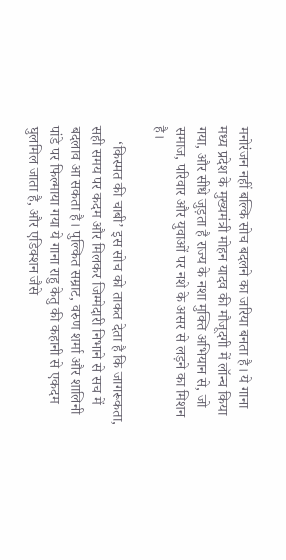मनोरंजन नहीं बल्कि सोच बदलने का जरिया बनता है। ये गाना मध्य प्रदेश के मुख्यमंत्री मोहन यादव की मौजूदगी में लॉन्च किया गया, और सीधे जुड़ता है राज्य के नशा मुक्ति अभियान से, जो समाज, परिवार और युवाओं पर नशे के असर से लड़ने का मिशन है।

    ‘किस्मत की चाबी’ इस सोच को ताकत देता है कि जागरूकता, सही समय पर कदम और मिलकर जिम्मेदारी निभाने से सच में बदलाव आ सकता है। पुल्कित सम्राट, वरुण शर्मा और शालिनी पांडे पर फिल्माया गया ये गाना राहु केतु की कहानी से एकदम घुलमिल जाता है, और एडिक्शन जैसे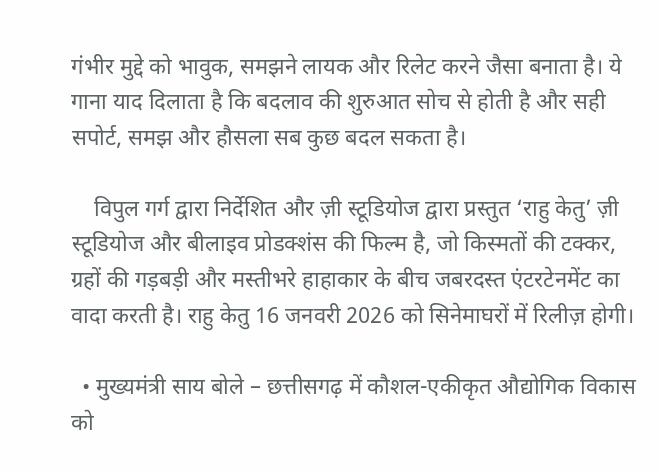गंभीर मुद्दे को भावुक, समझने लायक और रिलेट करने जैसा बनाता है। ये गाना याद दिलाता है कि बदलाव की शुरुआत सोच से होती है और सही सपोर्ट, समझ और हौसला सब कुछ बदल सकता है।

    विपुल गर्ग द्वारा निर्देशित और ज़ी स्टूडियोज द्वारा प्रस्तुत ‘राहु केतु’ ज़ी स्टूडियोज और बीलाइव प्रोडक्शंस की फिल्म है, जो किस्मतों की टक्कर, ग्रहों की गड़बड़ी और मस्तीभरे हाहाकार के बीच जबरदस्त एंटरटेनमेंट का वादा करती है। राहु केतु 16 जनवरी 2026 को सिनेमाघरों में रिलीज़ होगी।

  • मुख्यमंत्री साय बोले – छत्तीसगढ़ में कौशल-एकीकृत औद्योगिक विकास को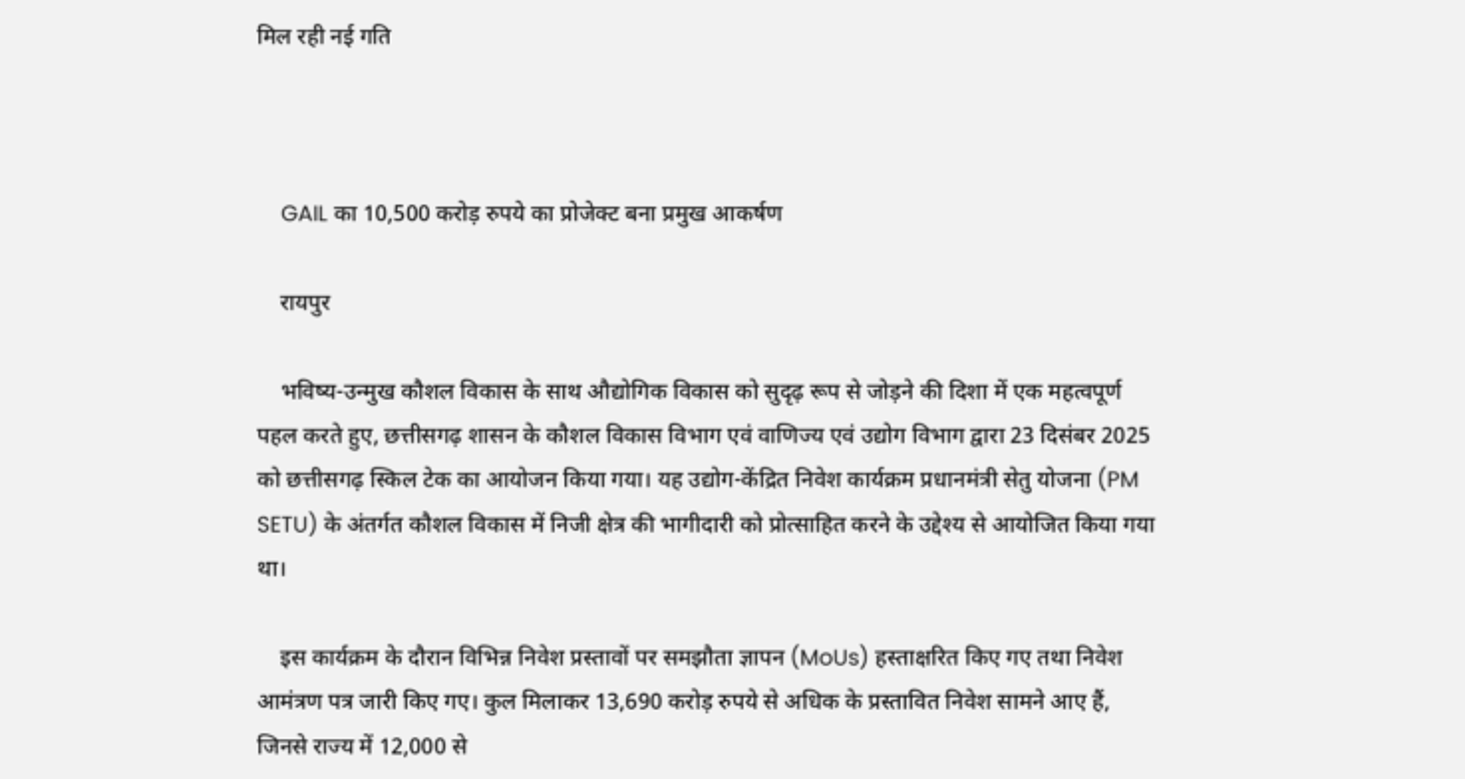मिल रही नई गति



    GAIL का 10,500 करोड़ रुपये का प्रोजेक्ट बना प्रमुख आकर्षण

    रायपुर

    भविष्य-उन्मुख कौशल विकास के साथ औद्योगिक विकास को सुदृढ़ रूप से जोड़ने की दिशा में एक महत्वपूर्ण पहल करते हुए, छत्तीसगढ़ शासन के कौशल विकास विभाग एवं वाणिज्य एवं उद्योग विभाग द्वारा 23 दिसंबर 2025 को छत्तीसगढ़ स्किल टेक का आयोजन किया गया। यह उद्योग-केंद्रित निवेश कार्यक्रम प्रधानमंत्री सेतु योजना (PM SETU) के अंतर्गत कौशल विकास में निजी क्षेत्र की भागीदारी को प्रोत्साहित करने के उद्देश्य से आयोजित किया गया था।

    इस कार्यक्रम के दौरान विभिन्न निवेश प्रस्तावों पर समझौता ज्ञापन (MoUs) हस्ताक्षरित किए गए तथा निवेश आमंत्रण पत्र जारी किए गए। कुल मिलाकर 13,690 करोड़ रुपये से अधिक के प्रस्तावित निवेश सामने आए हैं, जिनसे राज्य में 12,000 से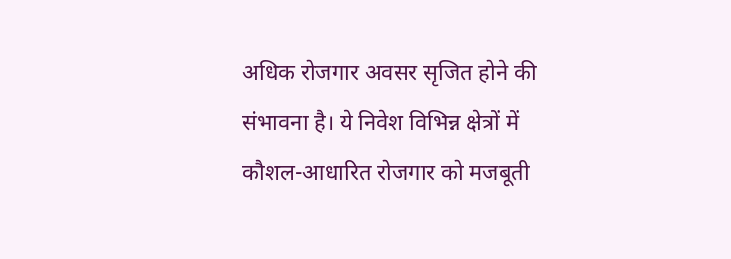अधिक रोजगार अवसर सृजित होने की संभावना है। ये निवेश विभिन्न क्षेत्रों में कौशल-आधारित रोजगार को मजबूती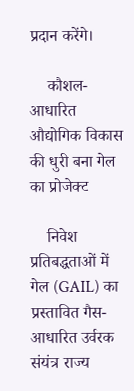प्रदान करेंगे।

    कौशल-आधारित औद्योगिक विकास की धुरी बना गेल का प्रोजेक्ट

    निवेश प्रतिबद्धताओं में गेल (GAIL) का प्रस्तावित गैस-आधारित उर्वरक संयंत्र राज्य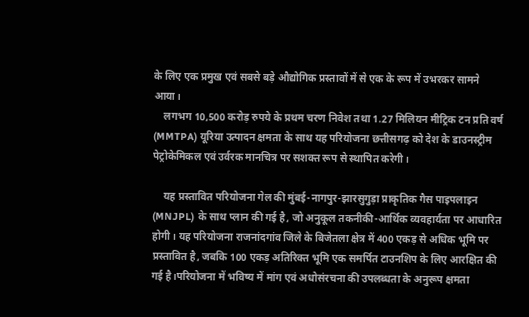के लिए एक प्रमुख एवं सबसे बड़े औद्योगिक प्रस्तावों में से एक के रूप में उभरकर सामने आया।
    लगभग 10,500 करोड़ रुपये के प्रथम चरण निवेश तथा 1.27 मिलियन मीट्रिक टन प्रति वर्ष (MMTPA) यूरिया उत्पादन क्षमता के साथ यह परियोजना छत्तीसगढ़ को देश के डाउनस्ट्रीम पेट्रोकेमिकल एवं उर्वरक मानचित्र पर सशक्त रूप से स्थापित करेगी।

    यह प्रस्तावित परियोजना गेल की मुंबई-नागपुर-झारसुगुड़ा प्राकृतिक गैस पाइपलाइन (MNJPL) के साथ प्लान की गई है, जो अनुकूल तकनीकी-आर्थिक व्यवहार्यता पर आधारित होगी। यह परियोजना राजनांदगांव जिले के बिजेतला क्षेत्र में 400 एकड़ से अधिक भूमि पर प्रस्तावित है, जबकि 100 एकड़ अतिरिक्त भूमि एक समर्पित टाउनशिप के लिए आरक्षित की गई है।परियोजना में भविष्य में मांग एवं अधोसंरचना की उपलब्धता के अनुरूप क्षमता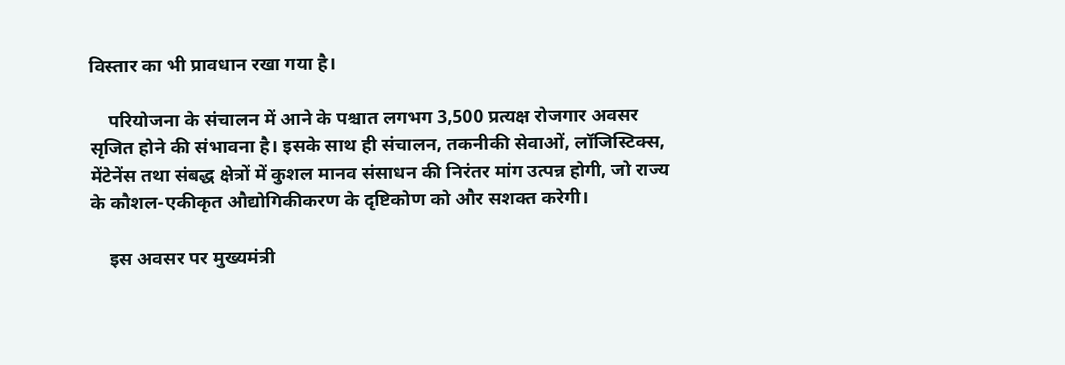विस्तार का भी प्रावधान रखा गया है।

    परियोजना के संचालन में आने के पश्चात लगभग 3,500 प्रत्यक्ष रोजगार अवसर सृजित होने की संभावना है। इसके साथ ही संचालन, तकनीकी सेवाओं, लॉजिस्टिक्स, मेंटेनेंस तथा संबद्ध क्षेत्रों में कुशल मानव संसाधन की निरंतर मांग उत्पन्न होगी, जो राज्य के कौशल-एकीकृत औद्योगिकीकरण के दृष्टिकोण को और सशक्त करेगी।

    इस अवसर पर मुख्यमंत्री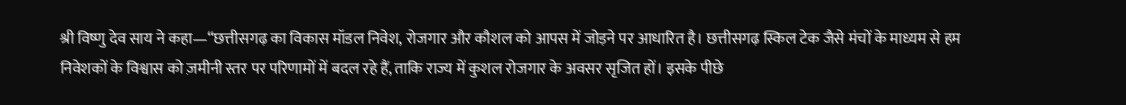श्री विष्णु देव साय ने कहा—“छत्तीसगढ़ का विकास मॉडल निवेश, रोजगार और कौशल को आपस में जोड़ने पर आधारित है। छत्तीसगढ़ स्किल टेक जैसे मंचों के माध्यम से हम निवेशकों के विश्वास को ज़मीनी स्तर पर परिणामों में बदल रहे हैं, ताकि राज्य में कुशल रोजगार के अवसर सृजित हों। इसके पीछे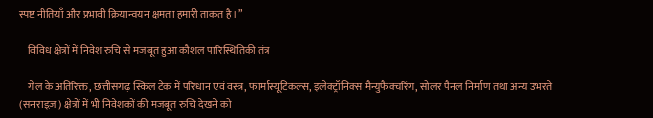स्पष्ट नीतियाँ और प्रभावी क्रियान्वयन क्षमता हमारी ताकत है।”

    विविध क्षेत्रों में निवेश रुचि से मजबूत हुआ कौशल पारिस्थितिकी तंत्र

    गेल के अतिरिक्त, छत्तीसगढ़ स्किल टेक में परिधान एवं वस्त्र, फार्मास्यूटिकल्स, इलेक्ट्रॉनिक्स मैन्युफैक्चरिंग, सोलर पैनल निर्माण तथा अन्य उभरते (सनराइज़) क्षेत्रों में भी निवेशकों की मजबूत रुचि देखने को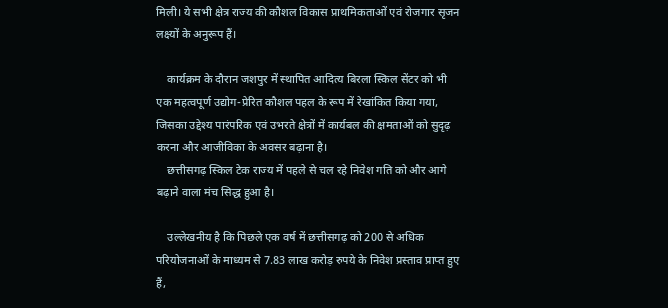मिली। ये सभी क्षेत्र राज्य की कौशल विकास प्राथमिकताओं एवं रोजगार सृजन लक्ष्यों के अनुरूप हैं।

    कार्यक्रम के दौरान जशपुर में स्थापित आदित्य बिरला स्किल सेंटर को भी एक महत्वपूर्ण उद्योग-प्रेरित कौशल पहल के रूप में रेखांकित किया गया, जिसका उद्देश्य पारंपरिक एवं उभरते क्षेत्रों में कार्यबल की क्षमताओं को सुदृढ़ करना और आजीविका के अवसर बढ़ाना है।
    छत्तीसगढ़ स्किल टेक राज्य में पहले से चल रहे निवेश गति को और आगे बढ़ाने वाला मंच सिद्ध हुआ है।

    उल्लेखनीय है कि पिछले एक वर्ष में छत्तीसगढ़ को 200 से अधिक परियोजनाओं के माध्यम से 7.83 लाख करोड़ रुपये के निवेश प्रस्ताव प्राप्त हुए हैं,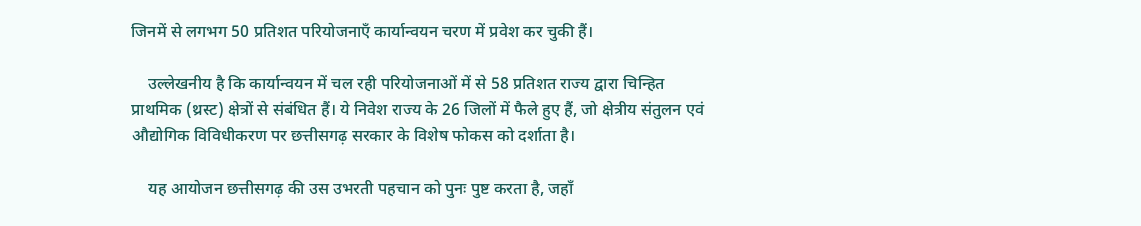जिनमें से लगभग 50 प्रतिशत परियोजनाएँ कार्यान्वयन चरण में प्रवेश कर चुकी हैं।

    उल्लेखनीय है कि कार्यान्वयन में चल रही परियोजनाओं में से 58 प्रतिशत राज्य द्वारा चिन्हित प्राथमिक (थ्रस्ट) क्षेत्रों से संबंधित हैं। ये निवेश राज्य के 26 जिलों में फैले हुए हैं, जो क्षेत्रीय संतुलन एवं औद्योगिक विविधीकरण पर छत्तीसगढ़ सरकार के विशेष फोकस को दर्शाता है।

    यह आयोजन छत्तीसगढ़ की उस उभरती पहचान को पुनः पुष्ट करता है, जहाँ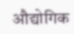औद्योगिक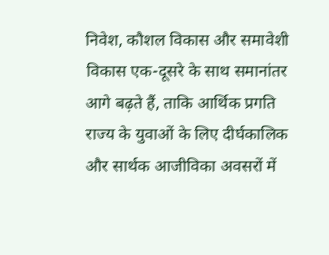निवेश, कौशल विकास और समावेशी विकास एक-दूसरे के साथ समानांतर आगे बढ़ते हैं, ताकि आर्थिक प्रगति राज्य के युवाओं के लिए दीर्घकालिक और सार्थक आजीविका अवसरों में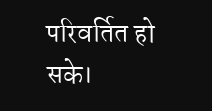परिवर्तित हो सके।